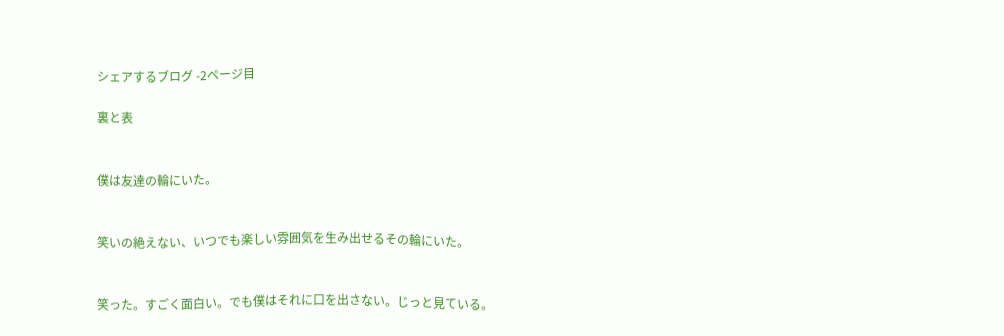シェアするブログ -2ページ目

裏と表


僕は友達の輪にいた。


笑いの絶えない、いつでも楽しい雰囲気を生み出せるその輪にいた。


笑った。すごく面白い。でも僕はそれに口を出さない。じっと見ている。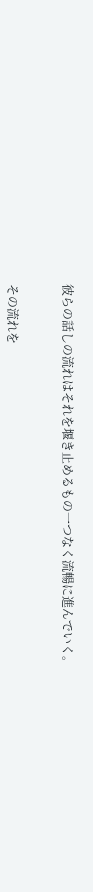彼らの話しの流れはそれを堰き止めるもの一つなく流暢に進んでいく。


その流れを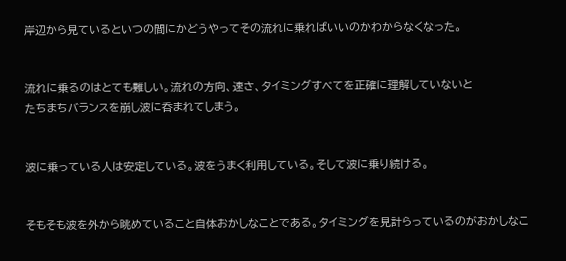岸辺から見ているといつの間にかどうやってその流れに乗ればいいのかわからなくなった。


流れに乗るのはとても難しい。流れの方向、速さ、タイミングすべてを正確に理解していないと
たちまちバランスを崩し波に呑まれてしまう。


波に乗っている人は安定している。波をうまく利用している。そして波に乗り続ける。


そもそも波を外から眺めていること自体おかしなことである。タイミングを見計らっているのがおかしなこ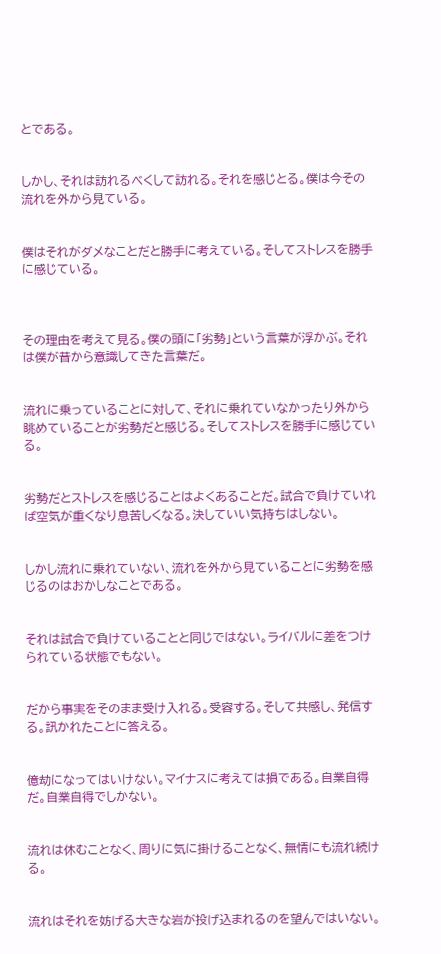とである。


しかし、それは訪れるべくして訪れる。それを感じとる。僕は今その流れを外から見ている。


僕はそれがダメなことだと勝手に考えている。そしてストレスを勝手に感じている。



その理由を考えて見る。僕の頭に「劣勢」という言葉が浮かぶ。それは僕が昔から意識してきた言葉だ。


流れに乗っていることに対して、それに乗れていなかったり外から眺めていることが劣勢だと感じる。そしてストレスを勝手に感じている。


劣勢だとストレスを感じることはよくあることだ。試合で負けていれば空気が重くなり息苦しくなる。決していい気持ちはしない。


しかし流れに乗れていない、流れを外から見ていることに劣勢を感じるのはおかしなことである。


それは試合で負けていることと同じではない。ライバルに差をつけられている状態でもない。


だから事実をそのまま受け入れる。受容する。そして共感し、発信する。訊かれたことに答える。


億劫になってはいけない。マイナスに考えては損である。自業自得だ。自業自得でしかない。


流れは休むことなく、周りに気に掛けることなく、無情にも流れ続ける。


流れはそれを妨げる大きな岩が投げ込まれるのを望んではいない。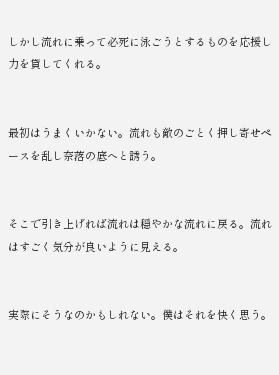しかし流れに乗って必死に泳ごうとするものを応援し力を貸してくれる。


最初はうまくいかない。流れも敵のごとく押し寄せペースを乱し奈落の底へと誘う。


そこで引き上げれば流れは穏やかな流れに戻る。流れはすごく気分が良いように見える。


実際にそうなのかもしれない。僕はそれを快く思う。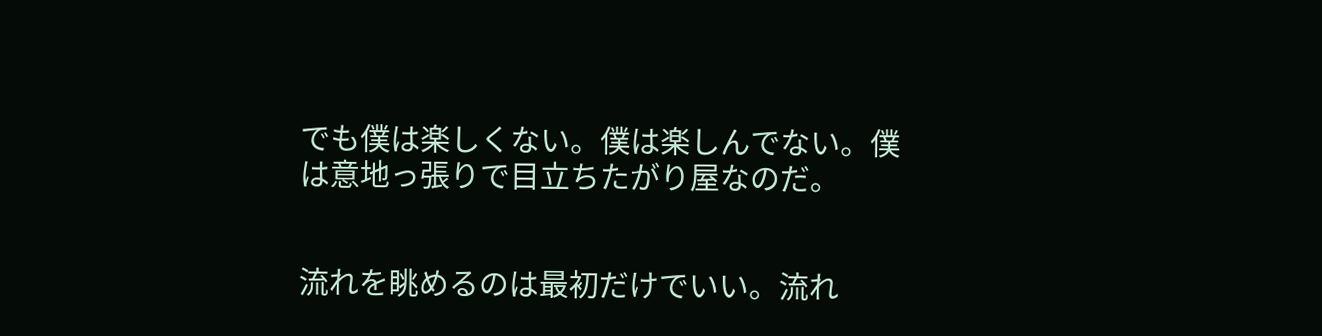でも僕は楽しくない。僕は楽しんでない。僕は意地っ張りで目立ちたがり屋なのだ。


流れを眺めるのは最初だけでいい。流れ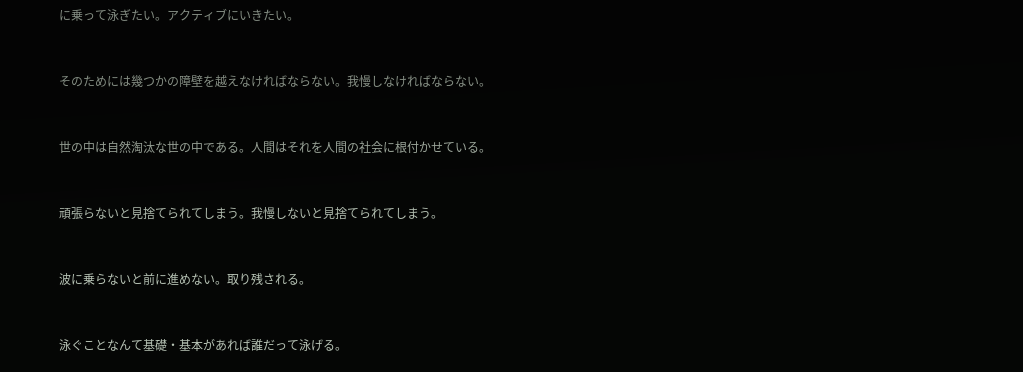に乗って泳ぎたい。アクティブにいきたい。


そのためには幾つかの障壁を越えなければならない。我慢しなければならない。


世の中は自然淘汰な世の中である。人間はそれを人間の社会に根付かせている。


頑張らないと見捨てられてしまう。我慢しないと見捨てられてしまう。


波に乗らないと前に進めない。取り残される。


泳ぐことなんて基礎・基本があれば誰だって泳げる。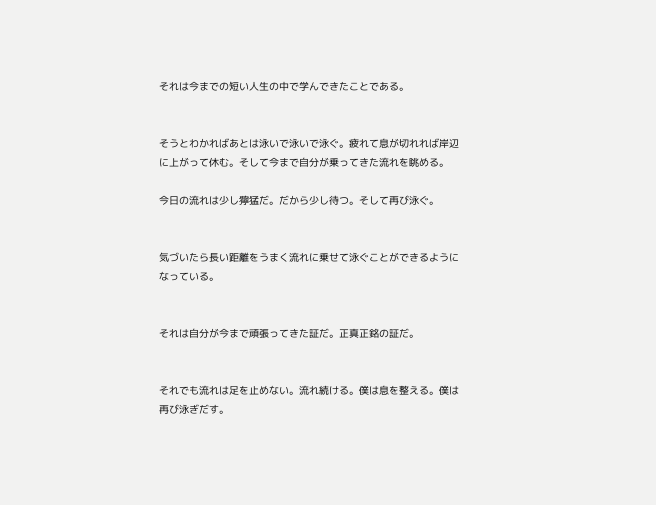それは今までの短い人生の中で学んできたことである。


そうとわかればあとは泳いで泳いで泳ぐ。疲れて息が切れれば岸辺に上がって休む。そして今まで自分が乗ってきた流れを眺める。

今日の流れは少し獰猛だ。だから少し待つ。そして再び泳ぐ。


気づいたら長い距離をうまく流れに乗せて泳ぐことができるようになっている。


それは自分が今まで頑張ってきた証だ。正真正銘の証だ。


それでも流れは足を止めない。流れ続ける。僕は息を整える。僕は再び泳ぎだす。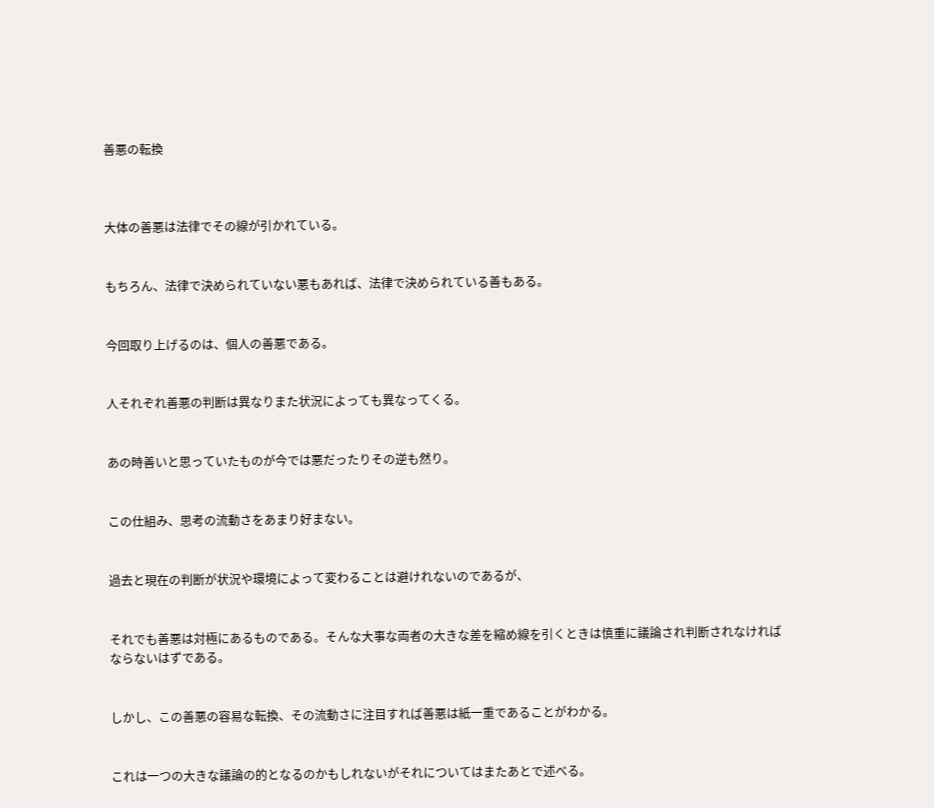善悪の転換



大体の善悪は法律でその線が引かれている。


もちろん、法律で決められていない悪もあれば、法律で決められている善もある。


今回取り上げるのは、個人の善悪である。


人それぞれ善悪の判断は異なりまた状況によっても異なってくる。


あの時善いと思っていたものが今では悪だったりその逆も然り。


この仕組み、思考の流動さをあまり好まない。


過去と現在の判断が状況や環境によって変わることは避けれないのであるが、


それでも善悪は対極にあるものである。そんな大事な両者の大きな差を縮め線を引くときは慎重に議論され判断されなければならないはずである。


しかし、この善悪の容易な転換、その流動さに注目すれば善悪は紙一重であることがわかる。


これは一つの大きな議論の的となるのかもしれないがそれについてはまたあとで述べる。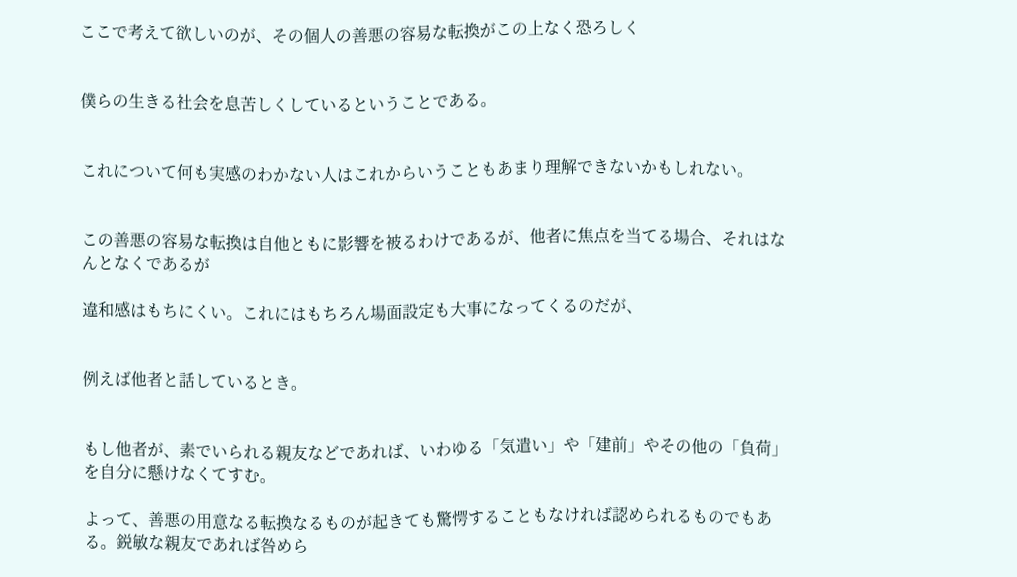ここで考えて欲しいのが、その個人の善悪の容易な転換がこの上なく恐ろしく


僕らの生きる社会を息苦しくしているということである。


これについて何も実感のわかない人はこれからいうこともあまり理解できないかもしれない。


この善悪の容易な転換は自他ともに影響を被るわけであるが、他者に焦点を当てる場合、それはなんとなくであるが

違和感はもちにくい。これにはもちろん場面設定も大事になってくるのだが、


例えば他者と話しているとき。


もし他者が、素でいられる親友などであれば、いわゆる「気遣い」や「建前」やその他の「負荷」
を自分に懸けなくてすむ。

よって、善悪の用意なる転換なるものが起きても驚愕することもなければ認められるものでもある。鋭敏な親友であれば咎めら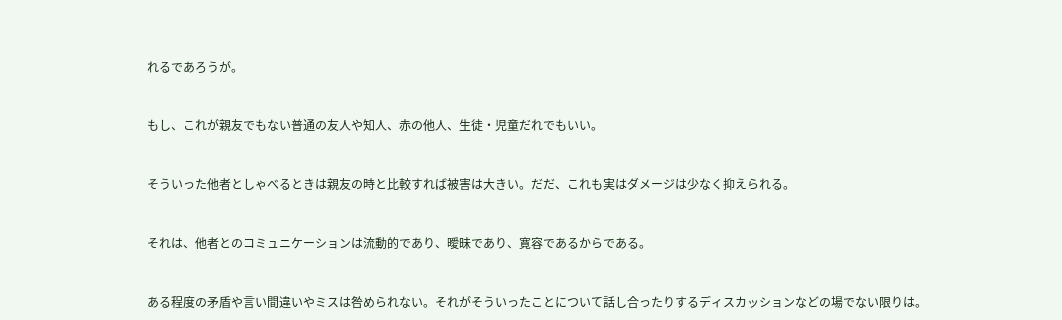れるであろうが。


もし、これが親友でもない普通の友人や知人、赤の他人、生徒・児童だれでもいい。


そういった他者としゃべるときは親友の時と比較すれば被害は大きい。だだ、これも実はダメージは少なく抑えられる。


それは、他者とのコミュニケーションは流動的であり、曖昧であり、寛容であるからである。


ある程度の矛盾や言い間違いやミスは咎められない。それがそういったことについて話し合ったりするディスカッションなどの場でない限りは。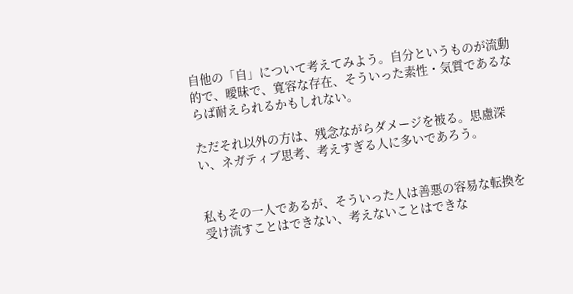自他の「自」について考えてみよう。自分というものが流動的で、曖昧で、寛容な存在、そういった素性・気質であるならば耐えられるかもしれない。

ただそれ以外の方は、残念ながらダメージを被る。思慮深い、ネガティブ思考、考えすぎる人に多いであろう。


私もその一人であるが、そういった人は善悪の容易な転換を受け流すことはできない、考えないことはできな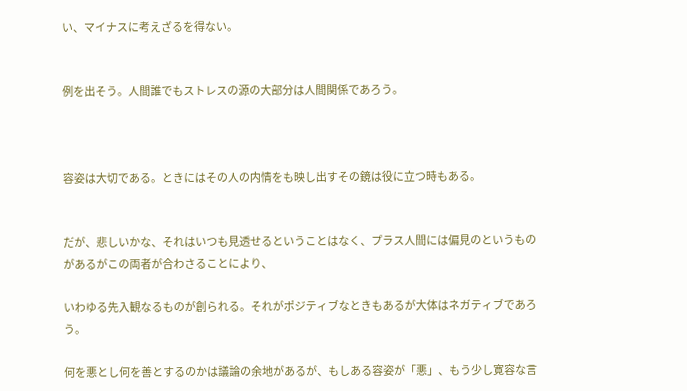い、マイナスに考えざるを得ない。


例を出そう。人間誰でもストレスの源の大部分は人間関係であろう。



容姿は大切である。ときにはその人の内情をも映し出すその鏡は役に立つ時もある。


だが、悲しいかな、それはいつも見透せるということはなく、プラス人間には偏見のというものがあるがこの両者が合わさることにより、

いわゆる先入観なるものが創られる。それがポジティブなときもあるが大体はネガティブであろう。

何を悪とし何を善とするのかは議論の余地があるが、もしある容姿が「悪」、もう少し寛容な言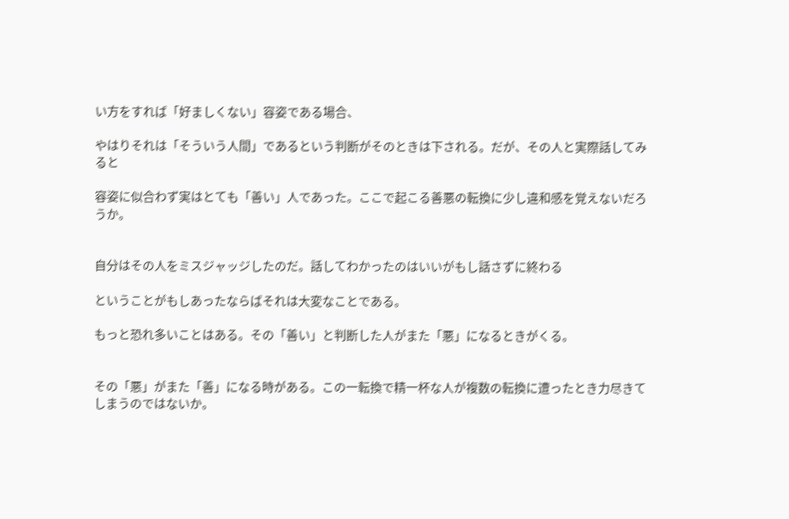い方をすれば「好ましくない」容姿である場合、

やはりそれは「そういう人間」であるという判断がそのときは下される。だが、その人と実際話してみると

容姿に似合わず実はとても「善い」人であった。ここで起こる善悪の転換に少し違和感を覚えないだろうか。


自分はその人をミスジャッジしたのだ。話してわかったのはいいがもし話さずに終わる

ということがもしあったならばそれは大変なことである。

もっと恐れ多いことはある。その「善い」と判断した人がまた「悪」になるときがくる。


その「悪」がまた「善」になる時がある。この一転換で精一杯な人が複数の転換に遭ったとき力尽きてしまうのではないか。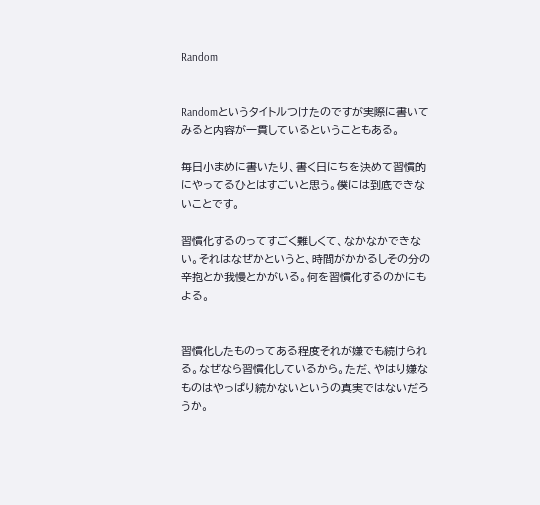Random


Randomというタイトルつけたのですが実際に書いてみると内容が一貫しているということもある。

毎日小まめに書いたり、書く日にちを決めて習慣的にやってるひとはすごいと思う。僕には到底できないことです。

習慣化するのってすごく難しくて、なかなかできない。それはなぜかというと、時間がかかるしその分の辛抱とか我慢とかがいる。何を習慣化するのかにもよる。


習慣化したものってある程度それが嫌でも続けられる。なぜなら習慣化しているから。ただ、やはり嫌なものはやっぱり続かないというの真実ではないだろうか。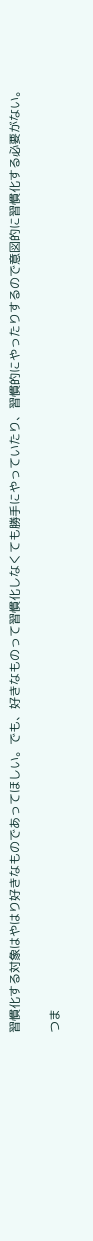習慣化する対象はやはり好きなものであってほしい。でも、好きなものって習慣化しなくても勝手にやっていたり、習慣的にやったりするので意図的に習慣化する必要がない。

つま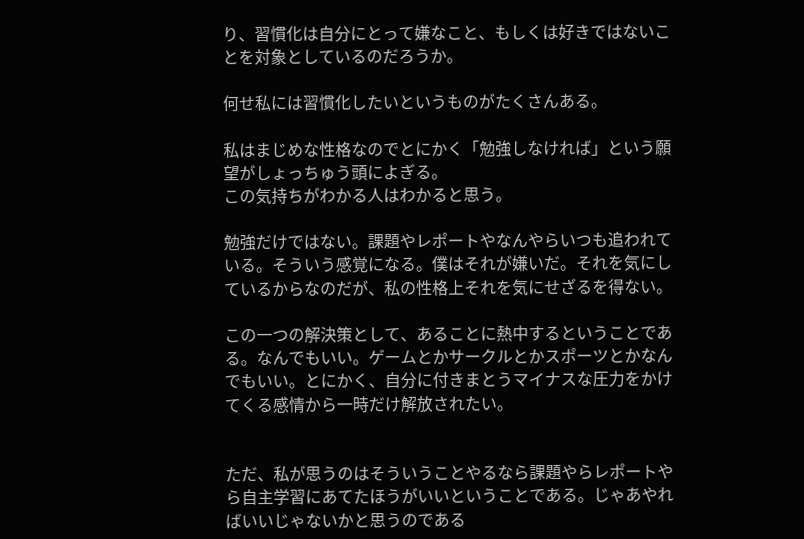り、習慣化は自分にとって嫌なこと、もしくは好きではないことを対象としているのだろうか。

何せ私には習慣化したいというものがたくさんある。

私はまじめな性格なのでとにかく「勉強しなければ」という願望がしょっちゅう頭によぎる。
この気持ちがわかる人はわかると思う。

勉強だけではない。課題やレポートやなんやらいつも追われている。そういう感覚になる。僕はそれが嫌いだ。それを気にしているからなのだが、私の性格上それを気にせざるを得ない。

この一つの解決策として、あることに熱中するということである。なんでもいい。ゲームとかサークルとかスポーツとかなんでもいい。とにかく、自分に付きまとうマイナスな圧力をかけてくる感情から一時だけ解放されたい。


ただ、私が思うのはそういうことやるなら課題やらレポートやら自主学習にあてたほうがいいということである。じゃあやればいいじゃないかと思うのである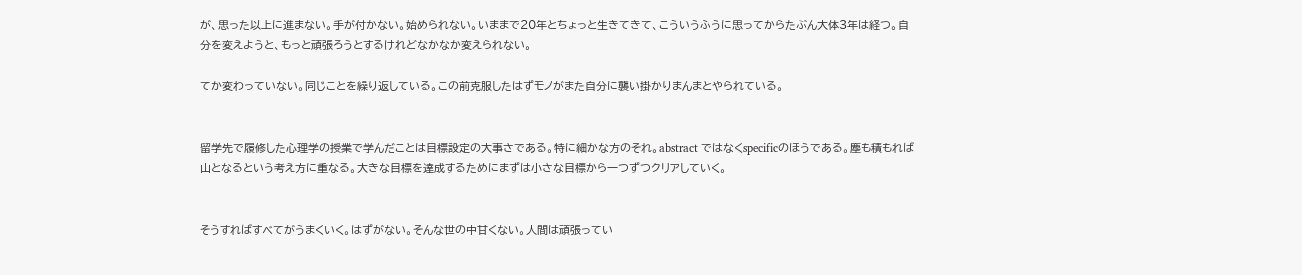が、思った以上に進まない。手が付かない。始められない。いままで20年とちょっと生きてきて、こういうふうに思ってからたぶん大体3年は経つ。自分を変えようと、もっと頑張ろうとするけれどなかなか変えられない。

てか変わっていない。同じことを繰り返している。この前克服したはずモノがまた自分に襲い掛かりまんまとやられている。


留学先で履修した心理学の授業で学んだことは目標設定の大事さである。特に細かな方のそれ。abstract ではなくspecificのほうである。塵も積もれば山となるという考え方に重なる。大きな目標を達成するためにまずは小さな目標から一つずつクリアしていく。


そうすればすべてがうまくいく。はずがない。そんな世の中甘くない。人間は頑張ってい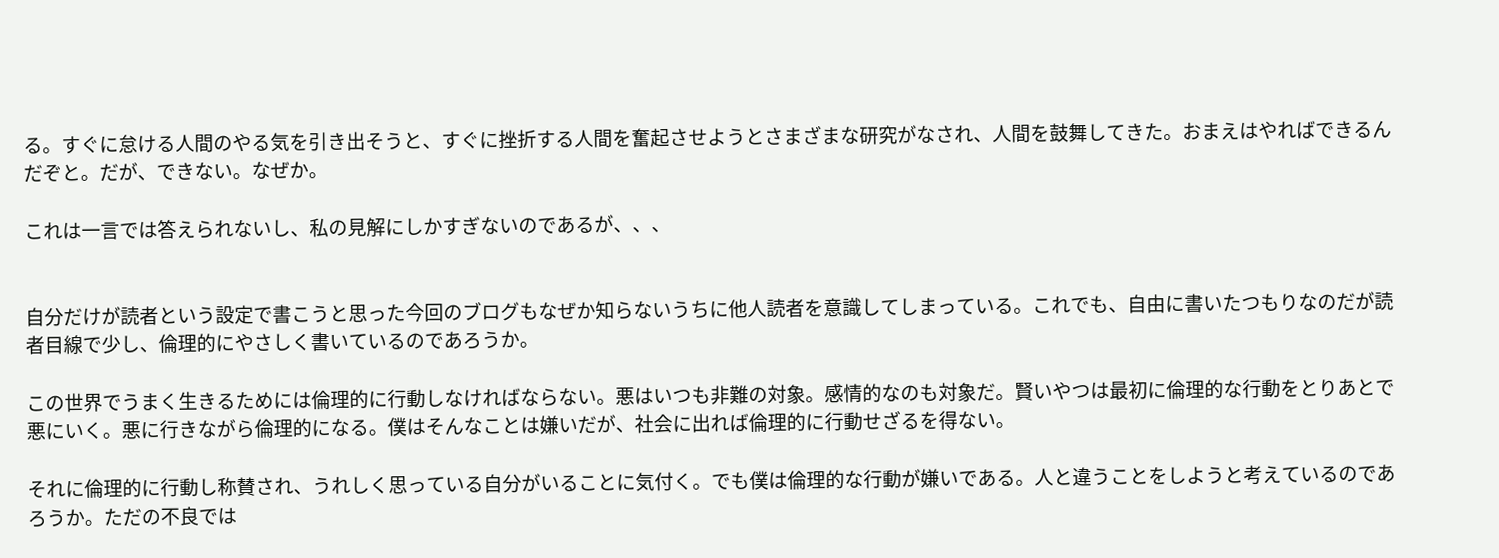る。すぐに怠ける人間のやる気を引き出そうと、すぐに挫折する人間を奮起させようとさまざまな研究がなされ、人間を鼓舞してきた。おまえはやればできるんだぞと。だが、できない。なぜか。

これは一言では答えられないし、私の見解にしかすぎないのであるが、、、


自分だけが読者という設定で書こうと思った今回のブログもなぜか知らないうちに他人読者を意識してしまっている。これでも、自由に書いたつもりなのだが読者目線で少し、倫理的にやさしく書いているのであろうか。

この世界でうまく生きるためには倫理的に行動しなければならない。悪はいつも非難の対象。感情的なのも対象だ。賢いやつは最初に倫理的な行動をとりあとで悪にいく。悪に行きながら倫理的になる。僕はそんなことは嫌いだが、社会に出れば倫理的に行動せざるを得ない。

それに倫理的に行動し称賛され、うれしく思っている自分がいることに気付く。でも僕は倫理的な行動が嫌いである。人と違うことをしようと考えているのであろうか。ただの不良では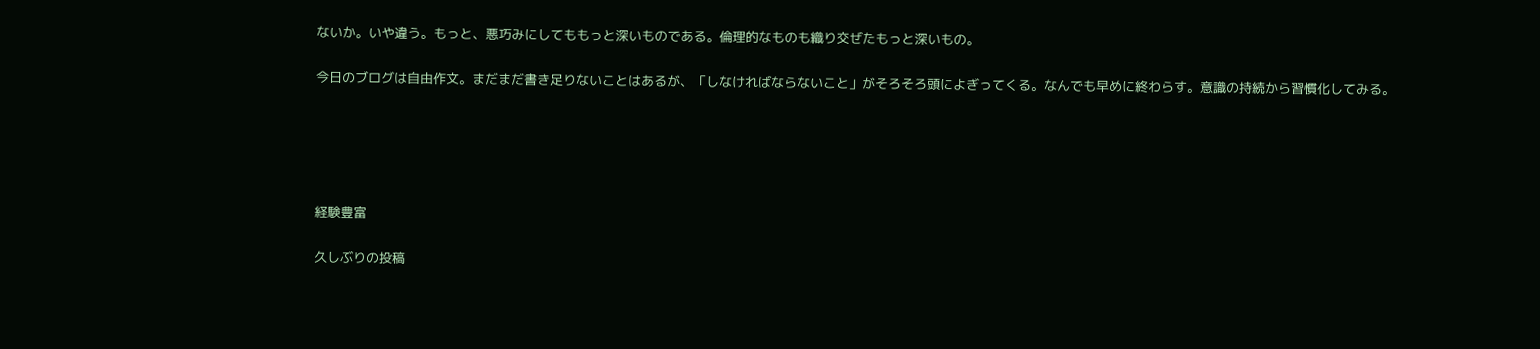ないか。いや違う。もっと、悪巧みにしてももっと深いものである。倫理的なものも織り交ぜたもっと深いもの。

今日のブログは自由作文。まだまだ書き足りないことはあるが、「しなければならないこと」がそろそろ頭によぎってくる。なんでも早めに終わらす。意識の持続から習慣化してみる。





経験豊富

久しぶりの投稿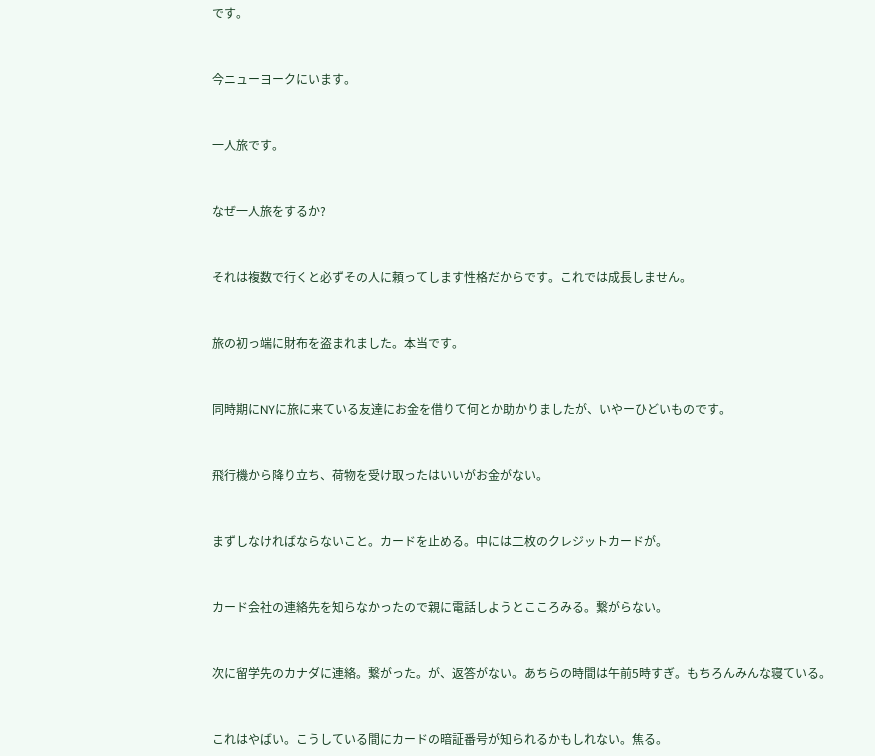です。


今ニューヨークにいます。


一人旅です。


なぜ一人旅をするか?


それは複数で行くと必ずその人に頼ってします性格だからです。これでは成長しません。


旅の初っ端に財布を盗まれました。本当です。


同時期にNYに旅に来ている友達にお金を借りて何とか助かりましたが、いやーひどいものです。


飛行機から降り立ち、荷物を受け取ったはいいがお金がない。


まずしなければならないこと。カードを止める。中には二枚のクレジットカードが。


カード会社の連絡先を知らなかったので親に電話しようとこころみる。繋がらない。


次に留学先のカナダに連絡。繋がった。が、返答がない。あちらの時間は午前5時すぎ。もちろんみんな寝ている。


これはやばい。こうしている間にカードの暗証番号が知られるかもしれない。焦る。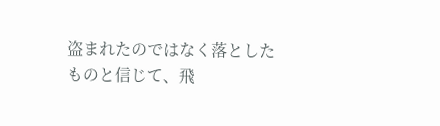盗まれたのではなく落としたものと信じて、飛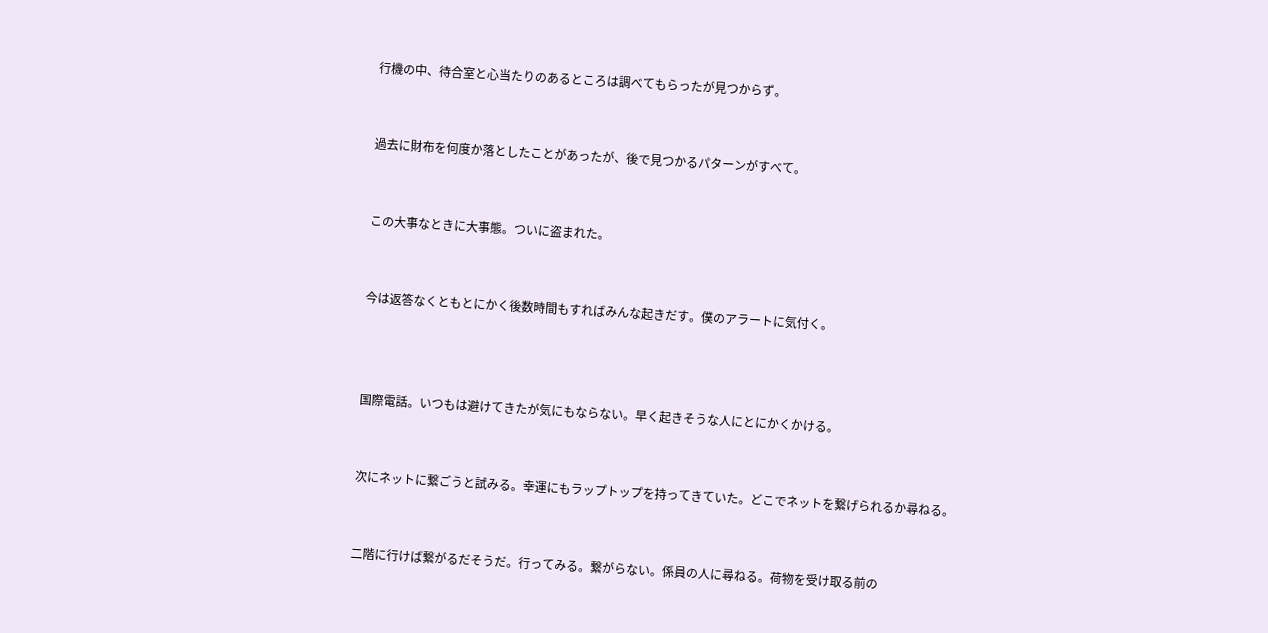行機の中、待合室と心当たりのあるところは調べてもらったが見つからず。


過去に財布を何度か落としたことがあったが、後で見つかるパターンがすべて。


この大事なときに大事態。ついに盗まれた。


今は返答なくともとにかく後数時間もすればみんな起きだす。僕のアラートに気付く。



国際電話。いつもは避けてきたが気にもならない。早く起きそうな人にとにかくかける。


次にネットに繋ごうと試みる。幸運にもラップトップを持ってきていた。どこでネットを繋げられるか尋ねる。


二階に行けば繋がるだそうだ。行ってみる。繋がらない。係員の人に尋ねる。荷物を受け取る前の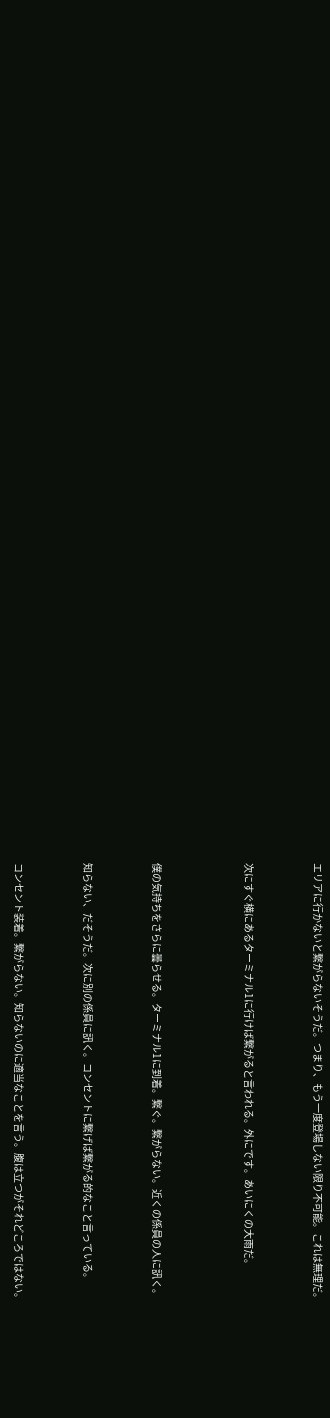エリアに行かないと繋がらないそうだ。つまり、もう一度登場しない限り不可能。これは無理だ。


次にすぐ横にあるターミナル1に行けば繋がると言われる。外にです。あいにくの大雨だ。



僕の気持ちをさらに曇らせる。ターミナル1に到着。繋ぐ。繋がらない。近くの係員の人に訊く。


知らない、だそうだ。次に別の係員に訊く。コンセントに繋げば繋がる的なこと言っている。


コンセント装着。繋がらない。知らないのに適当なことを言う。腹は立つがそれどころではない。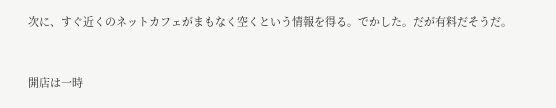次に、すぐ近くのネットカフェがまもなく空くという情報を得る。でかした。だが有料だそうだ。


開店は一時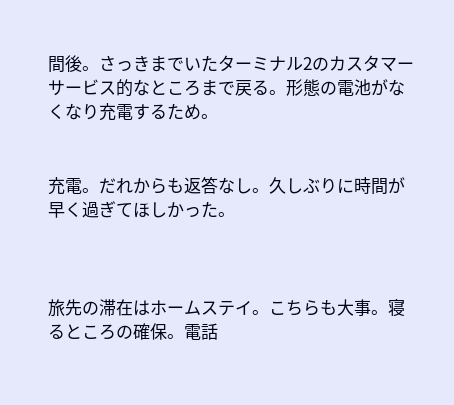間後。さっきまでいたターミナル2のカスタマーサービス的なところまで戻る。形態の電池がなくなり充電するため。


充電。だれからも返答なし。久しぶりに時間が早く過ぎてほしかった。



旅先の滞在はホームステイ。こちらも大事。寝るところの確保。電話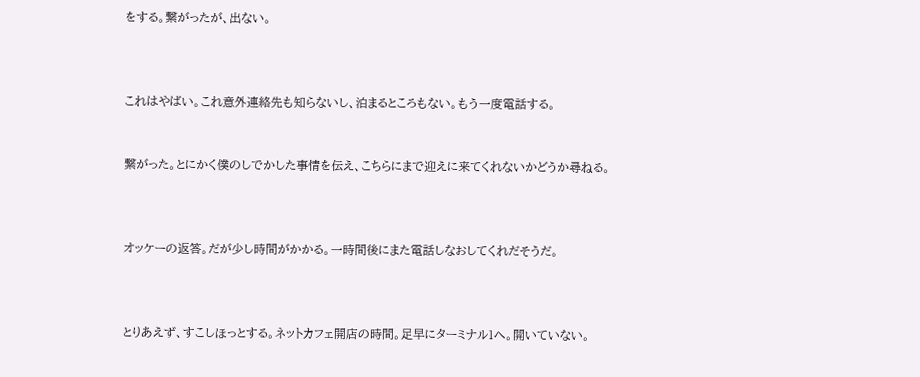をする。繋がったが、出ない。



これはやばい。これ意外連絡先も知らないし、泊まるところもない。もう一度電話する。


繋がった。とにかく僕のしでかした事情を伝え、こちらにまで迎えに来てくれないかどうか尋ねる。



オッケーの返答。だが少し時間がかかる。一時間後にまた電話しなおしてくれだそうだ。



とりあえず、すこしほっとする。ネットカフェ開店の時間。足早にターミナル1へ。開いていない。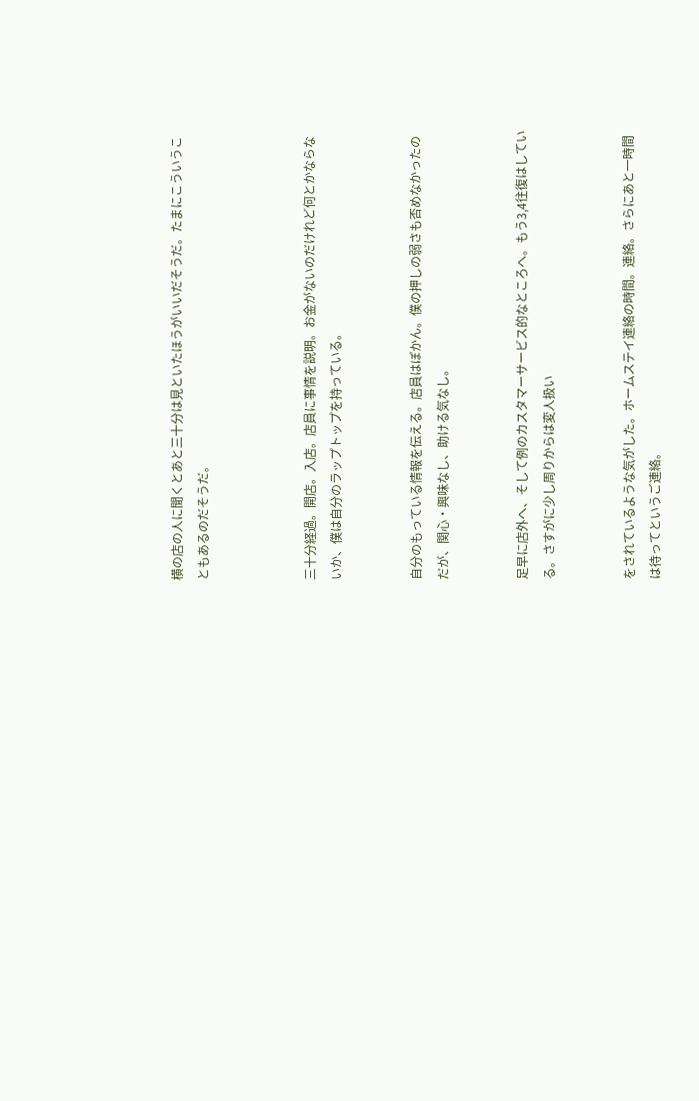横の店の人に聞くとあと三十分は見といたほうがいいだそうだ。たまにこういうこともあるのだそうだ。



三十分経過。開店。入店。店員に事情を説明。お金がないのだけれど何とかならないか、僕は自分のラップトップを持っている。


自分のもっている情報を伝える。店員はぽかん。僕の押しの弱さも否めなかったのだが、関心・興味なし、助ける気なし。


足早に店外へ、そして例のカスタマーサービス的なところへ。もう3,4往復はしている。さすがに少し周りからは変人扱い


をされているような気がした。ホームステイ連絡の時間。連絡。さらにあと一時間は待ってというご連絡。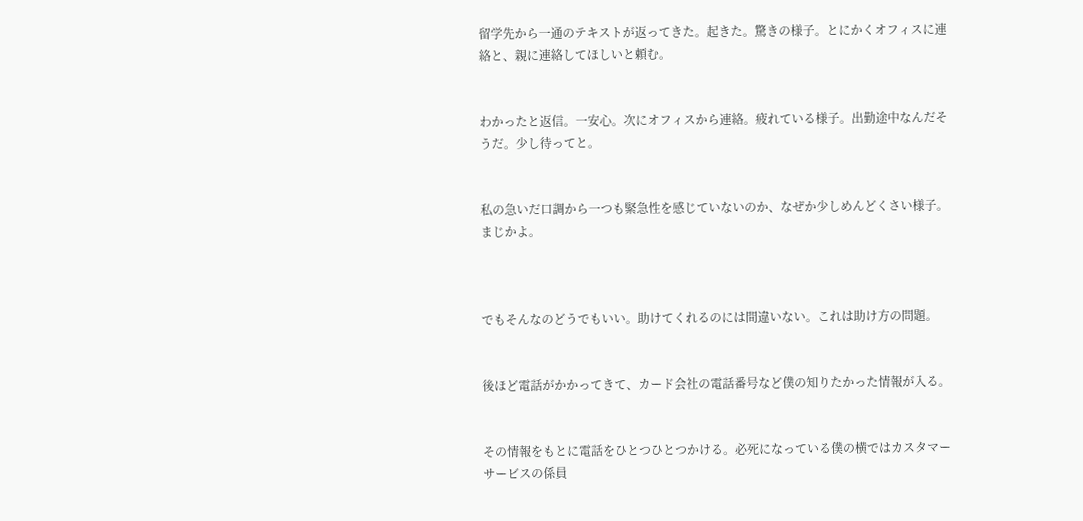留学先から一通のテキストが返ってきた。起きた。驚きの様子。とにかくオフィスに連絡と、親に連絡してほしいと頼む。


わかったと返信。一安心。次にオフィスから連絡。疲れている様子。出勤途中なんだそうだ。少し待ってと。


私の急いだ口調から一つも緊急性を感じていないのか、なぜか少しめんどくさい様子。まじかよ。



でもそんなのどうでもいい。助けてくれるのには間違いない。これは助け方の問題。


後ほど電話がかかってきて、カード会社の電話番号など僕の知りたかった情報が入る。


その情報をもとに電話をひとつひとつかける。必死になっている僕の横ではカスタマーサービスの係員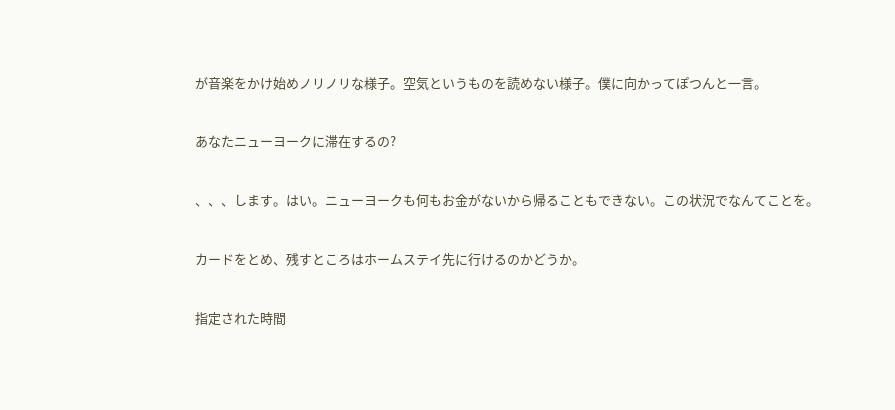が音楽をかけ始めノリノリな様子。空気というものを読めない様子。僕に向かってぽつんと一言。


あなたニューヨークに滞在するの?


、、、します。はい。ニューヨークも何もお金がないから帰ることもできない。この状況でなんてことを。


カードをとめ、残すところはホームステイ先に行けるのかどうか。


指定された時間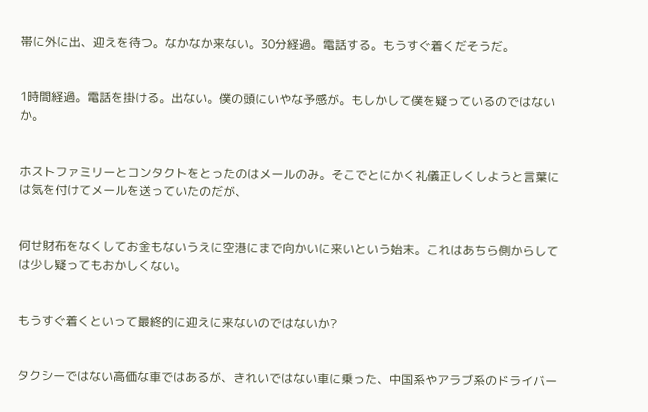帯に外に出、迎えを待つ。なかなか来ない。30分経過。電話する。もうすぐ着くだそうだ。


1時間経過。電話を掛ける。出ない。僕の頭にいやな予感が。もしかして僕を疑っているのではないか。


ホストファミリーとコンタクトをとったのはメールのみ。そこでとにかく礼儀正しくしようと言葉には気を付けてメールを送っていたのだが、


何せ財布をなくしてお金もないうえに空港にまで向かいに来いという始末。これはあちら側からしては少し疑ってもおかしくない。


もうすぐ着くといって最終的に迎えに来ないのではないか?


タクシーではない高価な車ではあるが、きれいではない車に乗った、中国系やアラブ系のドライバー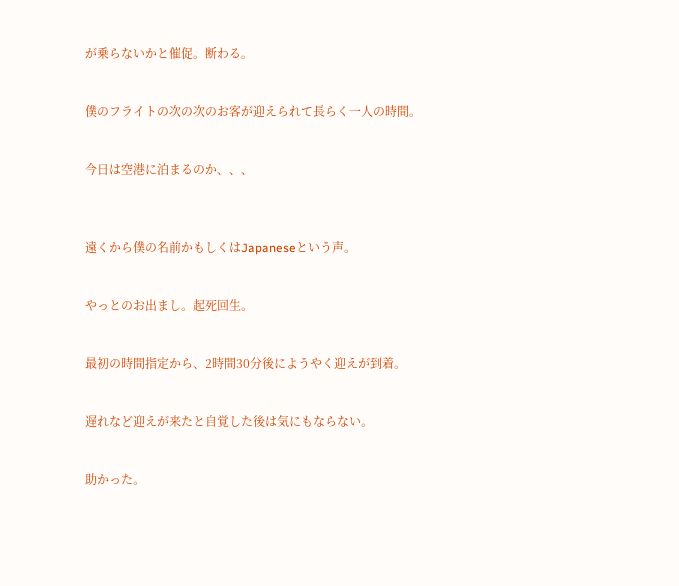が乗らないかと催促。断わる。


僕のフライトの次の次のお客が迎えられて長らく一人の時間。


今日は空港に泊まるのか、、、



遠くから僕の名前かもしくはJapaneseという声。


やっとのお出まし。起死回生。


最初の時間指定から、2時間30分後にようやく迎えが到着。


遅れなど迎えが来たと自覚した後は気にもならない。


助かった。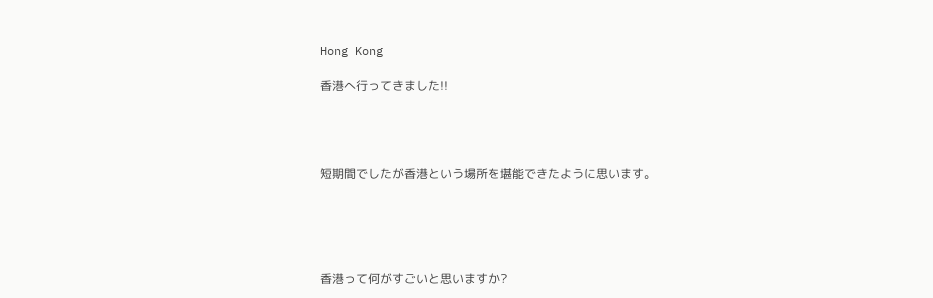Hong Kong

香港へ行ってきました!!




短期間でしたが香港という場所を堪能できたように思います。





香港って何がすごいと思いますか?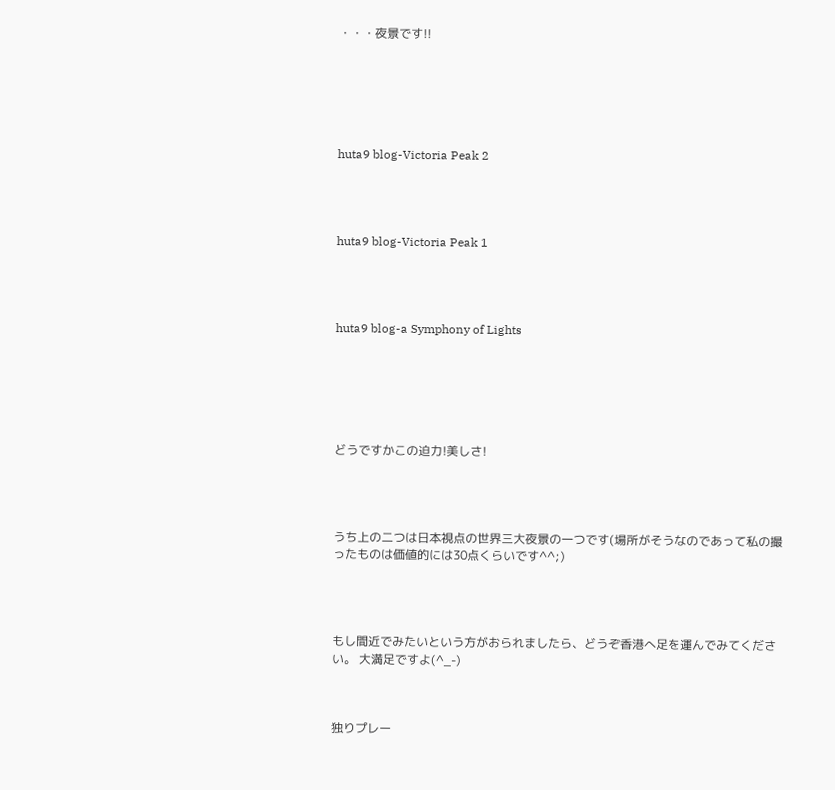・・・夜景です!!






huta9 blog-Victoria Peak 2




huta9 blog-Victoria Peak 1




huta9 blog-a Symphony of Lights






どうですかこの迫力!美しさ!




うち上の二つは日本視点の世界三大夜景の一つです(場所がそうなのであって私の撮ったものは価値的には30点くらいです^^;)




もし間近でみたいという方がおられましたら、どうぞ香港へ足を運んでみてください。 大満足ですよ(^_-)



独りプレー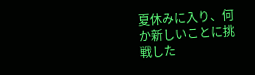夏休みに入り、何か新しいことに挑戦した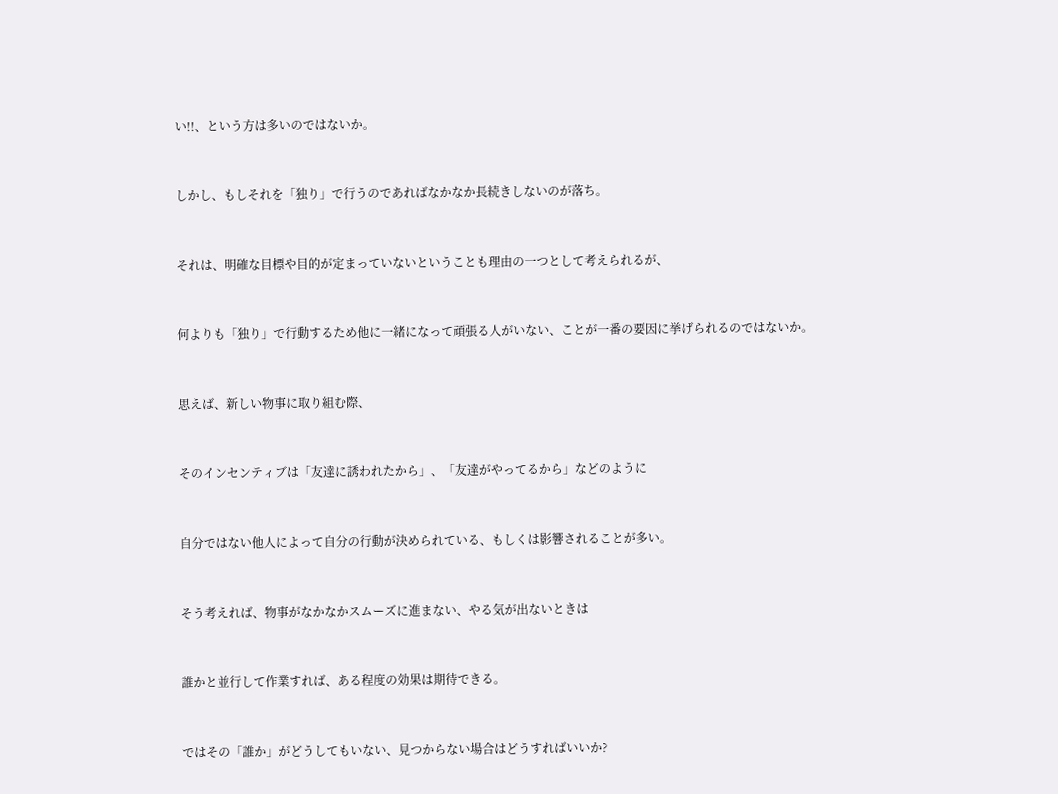い!!、という方は多いのではないか。


しかし、もしそれを「独り」で行うのであればなかなか長続きしないのが落ち。


それは、明確な目標や目的が定まっていないということも理由の一つとして考えられるが、


何よりも「独り」で行動するため他に一緒になって頑張る人がいない、ことが一番の要因に挙げられるのではないか。


思えば、新しい物事に取り組む際、


そのインセンティブは「友達に誘われたから」、「友達がやってるから」などのように


自分ではない他人によって自分の行動が決められている、もしくは影響されることが多い。


そう考えれば、物事がなかなかスムーズに進まない、やる気が出ないときは


誰かと並行して作業すれば、ある程度の効果は期待できる。


ではその「誰か」がどうしてもいない、見つからない場合はどうすればいいか?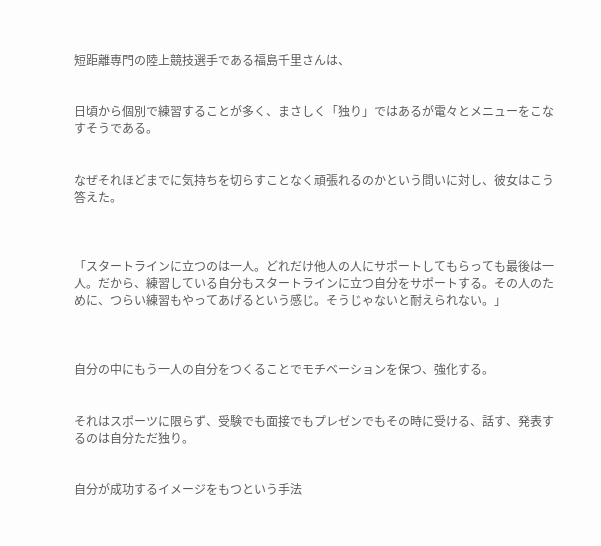短距離専門の陸上競技選手である福島千里さんは、


日頃から個別で練習することが多く、まさしく「独り」ではあるが電々とメニューをこなすそうである。


なぜそれほどまでに気持ちを切らすことなく頑張れるのかという問いに対し、彼女はこう答えた。



「スタートラインに立つのは一人。どれだけ他人の人にサポートしてもらっても最後は一人。だから、練習している自分もスタートラインに立つ自分をサポートする。その人のために、つらい練習もやってあげるという感じ。そうじゃないと耐えられない。」



自分の中にもう一人の自分をつくることでモチベーションを保つ、強化する。


それはスポーツに限らず、受験でも面接でもプレゼンでもその時に受ける、話す、発表するのは自分ただ独り。


自分が成功するイメージをもつという手法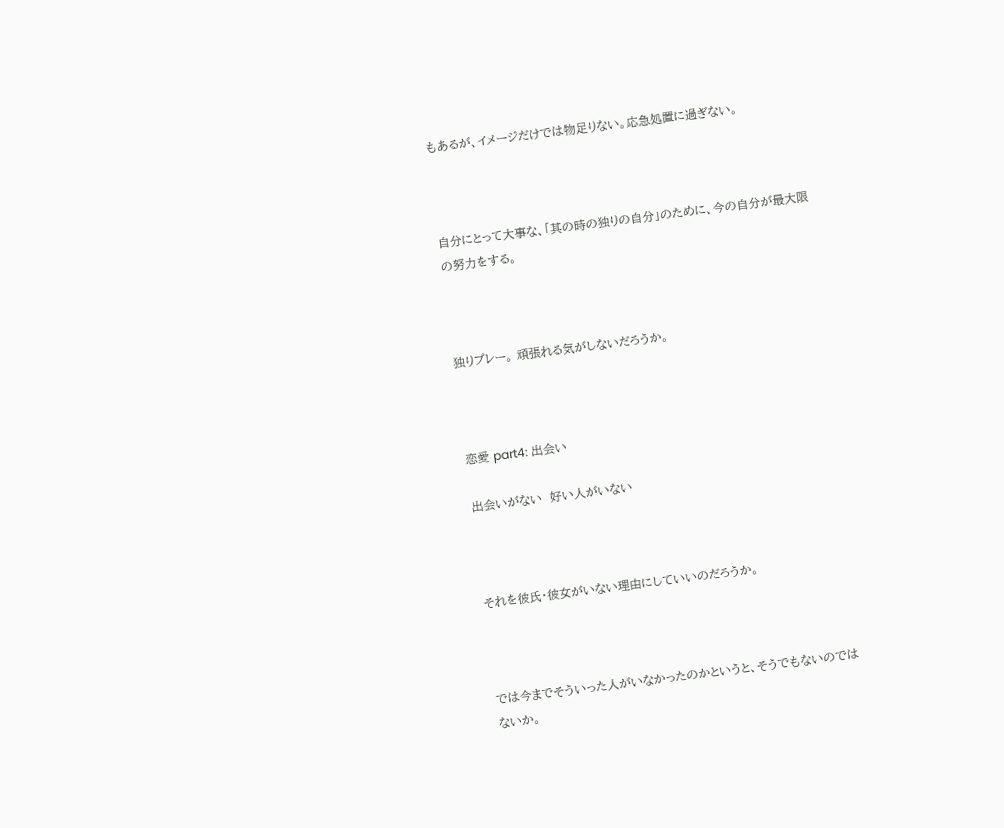もあるが、イメージだけでは物足りない。応急処置に過ぎない。



自分にとって大事な、「其の時の独りの自分」のために、今の自分が最大限の努力をする。



独りプレー。 頑張れる気がしないだろうか。



恋愛 part4: 出会い

出会いがない  好い人がいない



それを彼氏・彼女がいない理由にしていいのだろうか。



では今までそういった人がいなかったのかというと、そうでもないのではないか。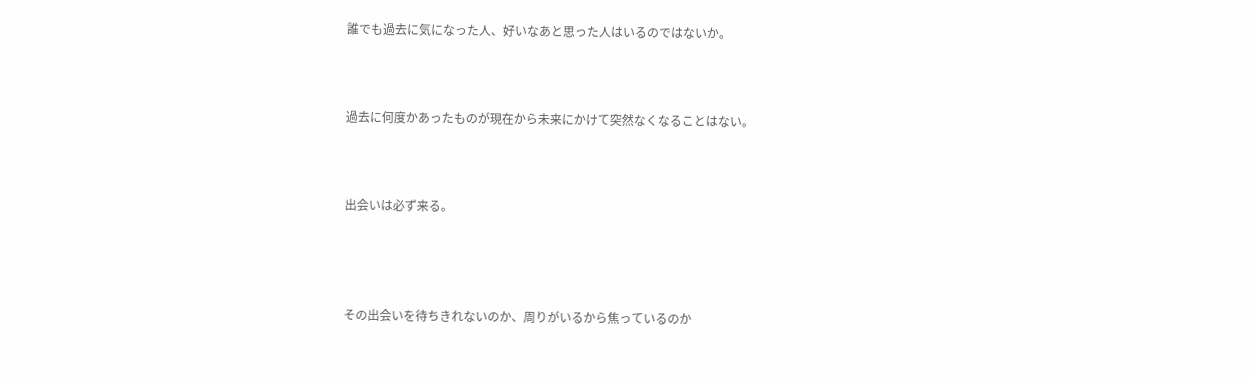誰でも過去に気になった人、好いなあと思った人はいるのではないか。



過去に何度かあったものが現在から未来にかけて突然なくなることはない。



出会いは必ず来る。




その出会いを待ちきれないのか、周りがいるから焦っているのか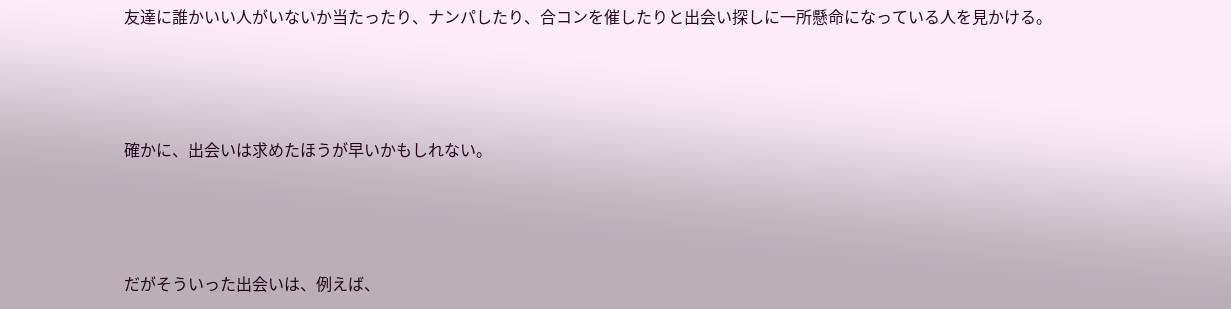友達に誰かいい人がいないか当たったり、ナンパしたり、合コンを催したりと出会い探しに一所懸命になっている人を見かける。



確かに、出会いは求めたほうが早いかもしれない。



だがそういった出会いは、例えば、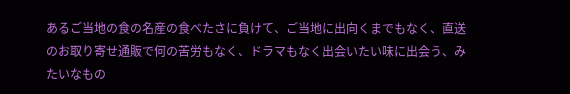あるご当地の食の名産の食べたさに負けて、ご当地に出向くまでもなく、直送のお取り寄せ通販で何の苦労もなく、ドラマもなく出会いたい味に出会う、みたいなもの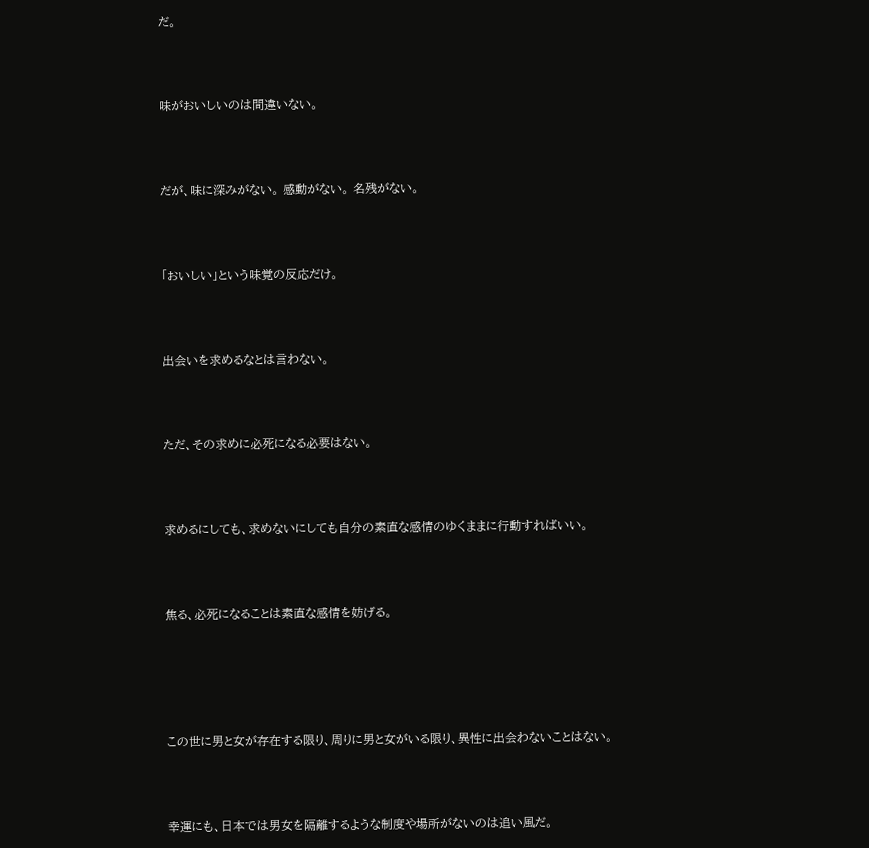だ。



味がおいしいのは間違いない。



だが、味に深みがない。 感動がない。 名残がない。



「おいしい」という味覚の反応だけ。



出会いを求めるなとは言わない。



ただ、その求めに必死になる必要はない。



求めるにしても、求めないにしても自分の素直な感情のゆくままに行動すればいい。



焦る、必死になることは素直な感情を妨げる。





この世に男と女が存在する限り、周りに男と女がいる限り、異性に出会わないことはない。



幸運にも、日本では男女を隔離するような制度や場所がないのは追い風だ。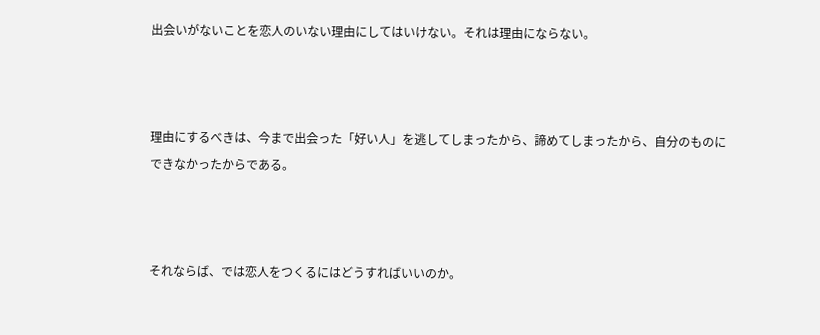出会いがないことを恋人のいない理由にしてはいけない。それは理由にならない。



理由にするべきは、今まで出会った「好い人」を逃してしまったから、諦めてしまったから、自分のものにできなかったからである。



それならば、では恋人をつくるにはどうすればいいのか。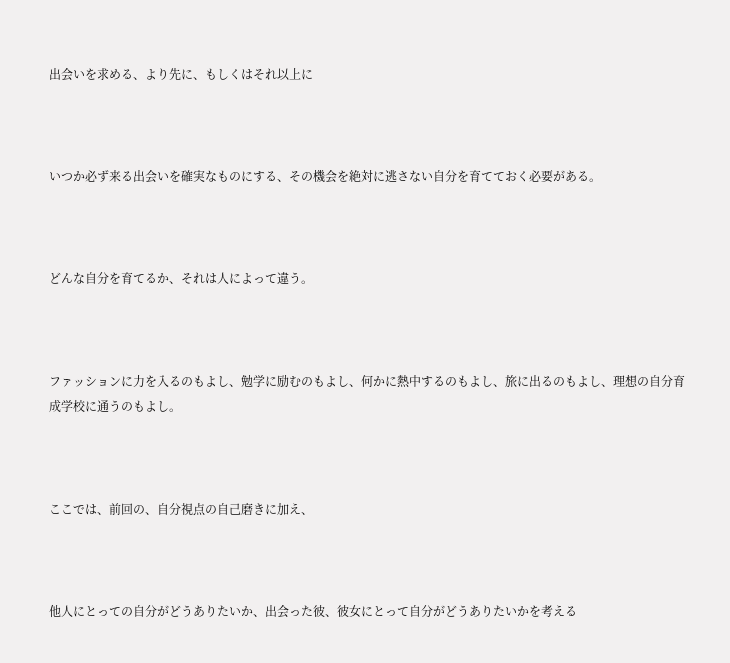出会いを求める、より先に、もしくはそれ以上に



いつか必ず来る出会いを確実なものにする、その機会を絶対に逃さない自分を育てておく必要がある。



どんな自分を育てるか、それは人によって違う。



ファッションに力を入るのもよし、勉学に励むのもよし、何かに熱中するのもよし、旅に出るのもよし、理想の自分育成学校に通うのもよし。



ここでは、前回の、自分視点の自己磨きに加え、



他人にとっての自分がどうありたいか、出会った彼、彼女にとって自分がどうありたいかを考える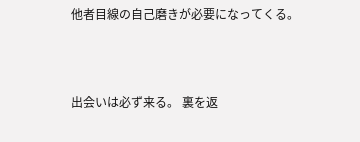他者目線の自己磨きが必要になってくる。



出会いは必ず来る。 裏を返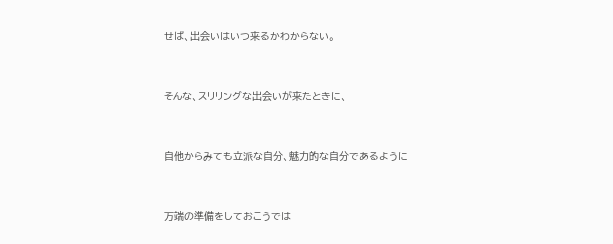せば、出会いはいつ来るかわからない。



そんな、スリリングな出会いが来たときに、



自他からみても立派な自分、魅力的な自分であるように



万端の準備をしておこうでは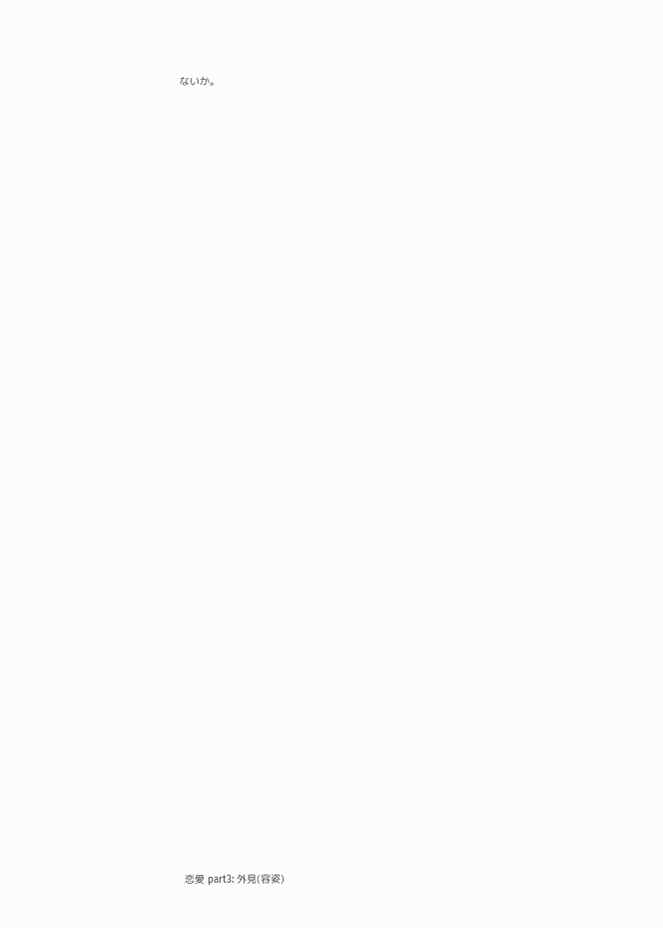ないか。





































恋愛 part3: 外見(容姿)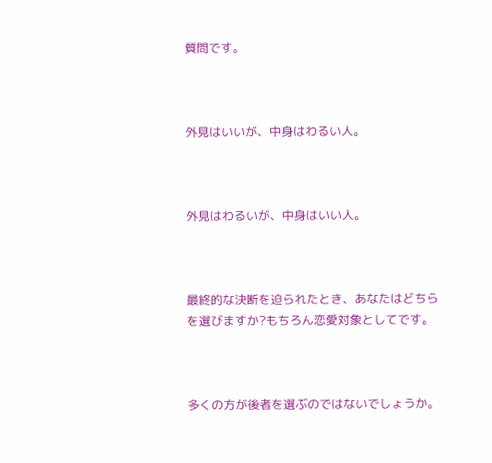質問です。



外見はいいが、中身はわるい人。



外見はわるいが、中身はいい人。



最終的な決断を迫られたとき、あなたはどちらを選びますか?もちろん恋愛対象としてです。



多くの方が後者を選ぶのではないでしょうか。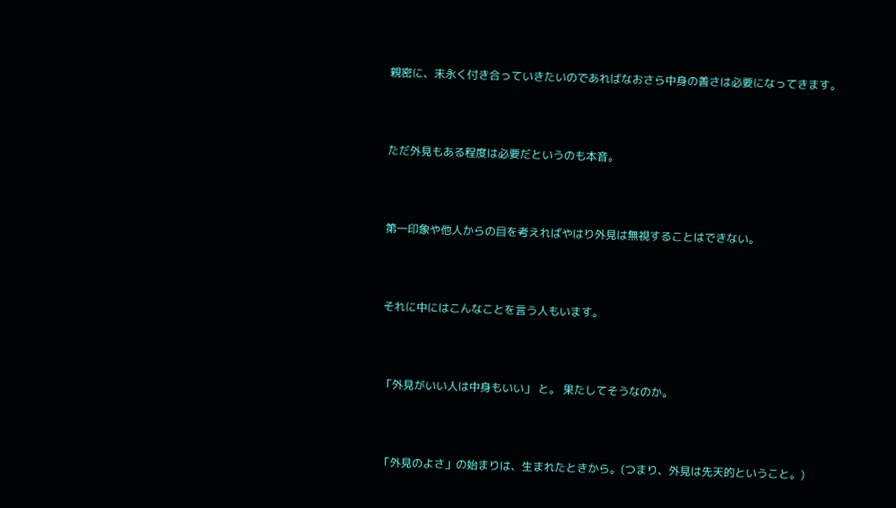親密に、末永く付き合っていきたいのであればなおさら中身の善さは必要になってきます。



ただ外見もある程度は必要だというのも本音。



第一印象や他人からの目を考えればやはり外見は無視することはできない。



それに中にはこんなことを言う人もいます。



「外見がいい人は中身もいい」 と。 果たしてそうなのか。



「外見のよさ」の始まりは、生まれたときから。(つまり、外見は先天的ということ。)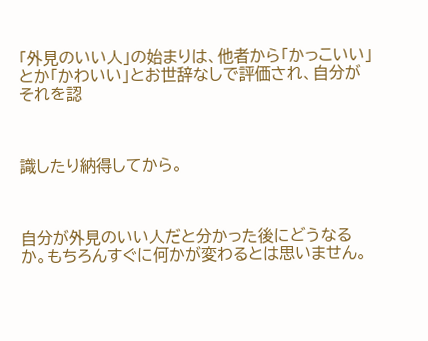「外見のいい人」の始まりは、他者から「かっこいい」とか「かわいい」とお世辞なしで評価され、自分がそれを認



識したり納得してから。



自分が外見のいい人だと分かった後にどうなるか。もちろんすぐに何かが変わるとは思いません。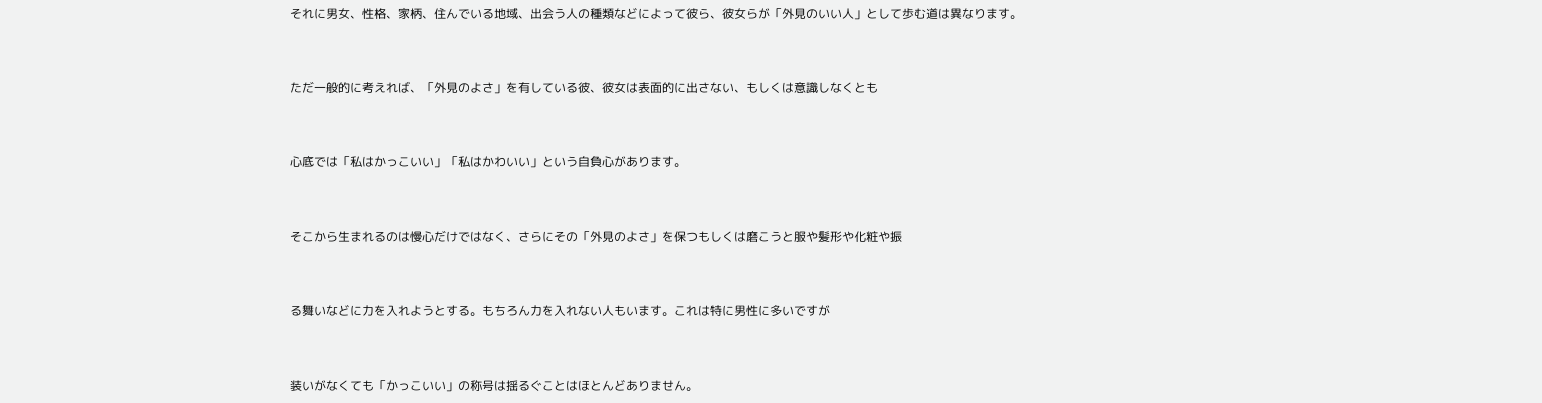それに男女、性格、家柄、住んでいる地域、出会う人の種類などによって彼ら、彼女らが「外見のいい人」として歩む道は異なります。



ただ一般的に考えれば、「外見のよさ」を有している彼、彼女は表面的に出さない、もしくは意識しなくとも



心底では「私はかっこいい」「私はかわいい」という自負心があります。



そこから生まれるのは慢心だけではなく、さらにその「外見のよさ」を保つもしくは磨こうと服や髪形や化粧や振



る舞いなどに力を入れようとする。もちろん力を入れない人もいます。これは特に男性に多いですが



装いがなくても「かっこいい」の称号は揺るぐことはほとんどありません。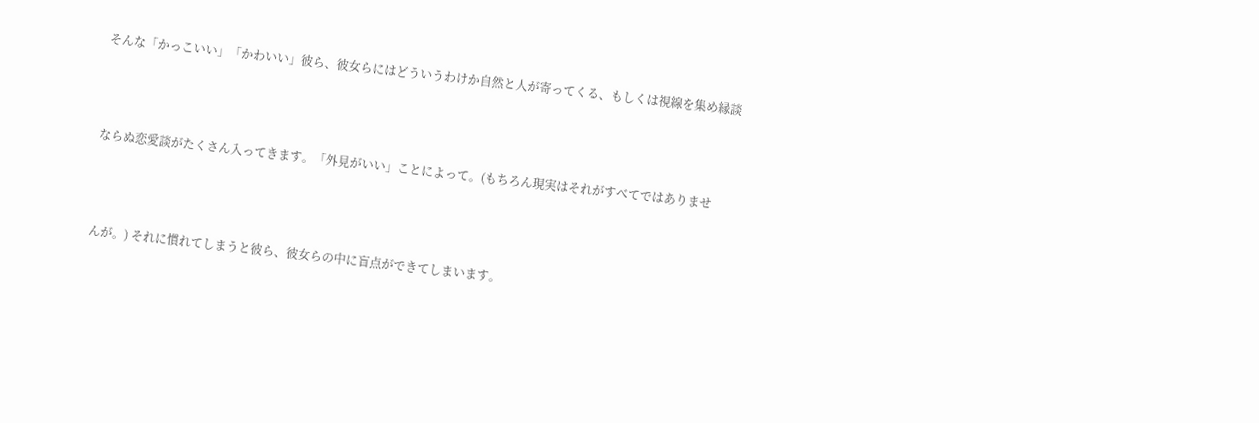そんな「かっこいい」「かわいい」彼ら、彼女らにはどういうわけか自然と人が寄ってくる、もしくは視線を集め縁談



ならぬ恋愛談がたくさん入ってきます。「外見がいい」ことによって。(もちろん現実はそれがすべてではありませ



んが。) それに慣れてしまうと彼ら、彼女らの中に盲点ができてしまいます。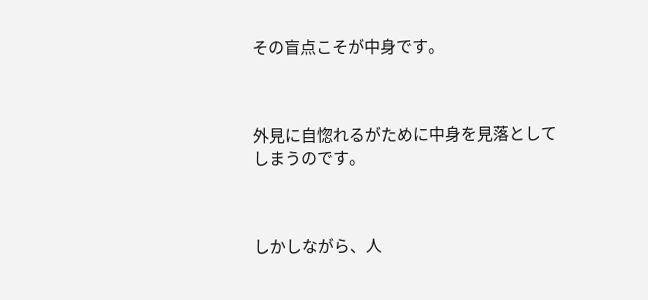その盲点こそが中身です。



外見に自惚れるがために中身を見落としてしまうのです。



しかしながら、人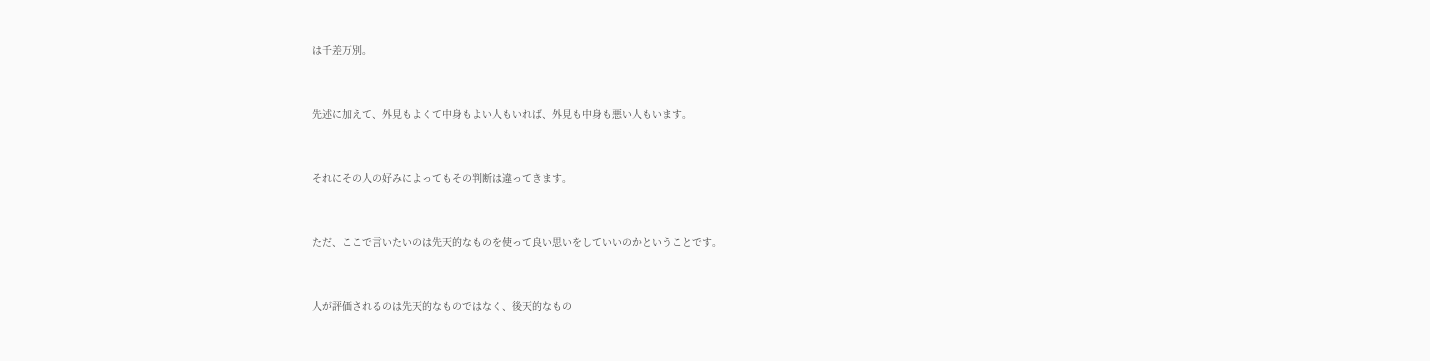は千差万別。



先述に加えて、外見もよくて中身もよい人もいれば、外見も中身も悪い人もいます。



それにその人の好みによってもその判断は違ってきます。



ただ、ここで言いたいのは先天的なものを使って良い思いをしていいのかということです。



人が評価されるのは先天的なものではなく、後天的なもの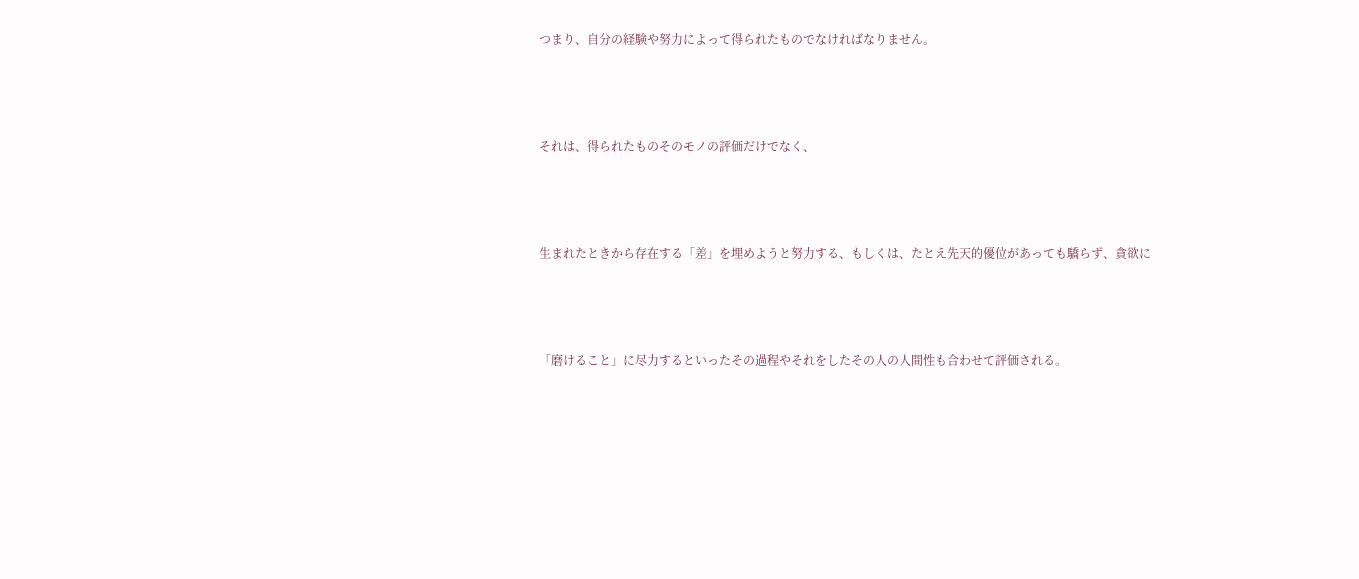つまり、自分の経験や努力によって得られたものでなければなりません。



それは、得られたものそのモノの評価だけでなく、



生まれたときから存在する「差」を埋めようと努力する、もしくは、たとえ先天的優位があっても驕らず、貪欲に



「磨けること」に尽力するといったその過程やそれをしたその人の人間性も合わせて評価される。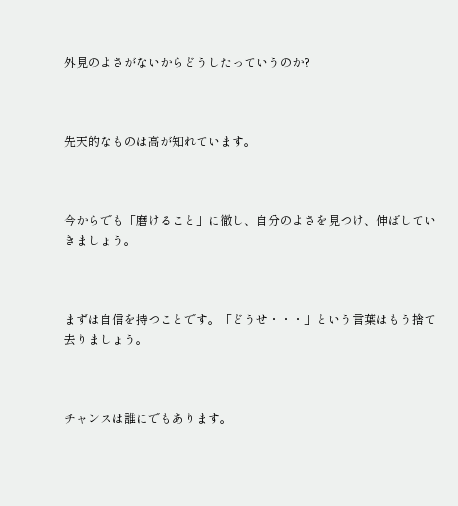外見のよさがないからどうしたっていうのか?



先天的なものは高が知れています。



今からでも「磨けること」に徹し、自分のよさを見つけ、伸ばしていきましょう。



まずは自信を持つことです。「どうせ・・・」という言葉はもう捨て去りましょう。



チャンスは誰にでもあります。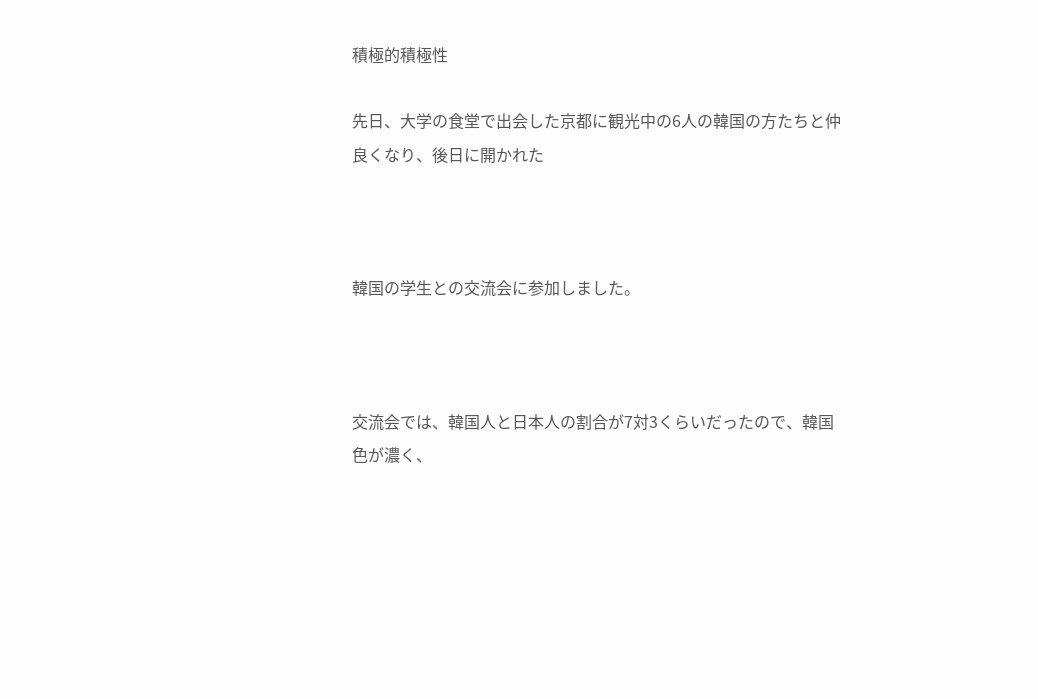積極的積極性

先日、大学の食堂で出会した京都に観光中の6人の韓国の方たちと仲良くなり、後日に開かれた



韓国の学生との交流会に参加しました。



交流会では、韓国人と日本人の割合が7対3くらいだったので、韓国色が濃く、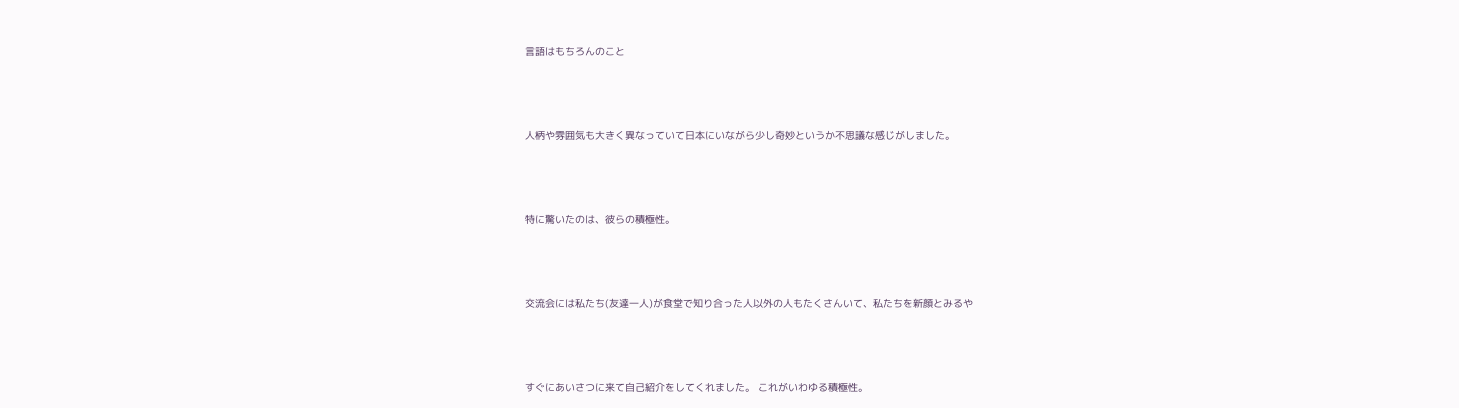言語はもちろんのこと



人柄や雰囲気も大きく異なっていて日本にいながら少し奇妙というか不思議な感じがしました。



特に驚いたのは、彼らの積極性。



交流会には私たち(友達一人)が食堂で知り合った人以外の人もたくさんいて、私たちを新顔とみるや



すぐにあいさつに来て自己紹介をしてくれました。 これがいわゆる積極性。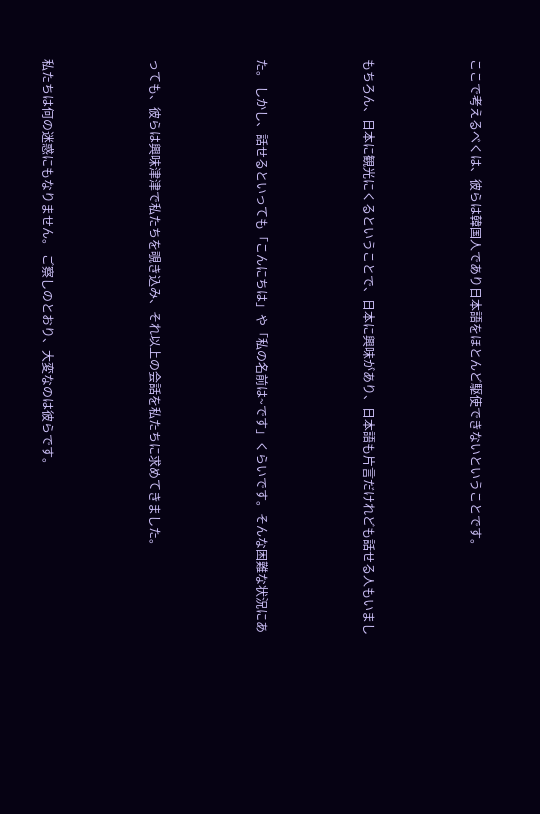ここで考えるべくは、彼らは韓国人であり日本語をほとんど駆使できないということです。



もちろん、日本に観光にくるということで、日本に興味があり、日本語も片言だけれども話せる人もいまし



た。 しかし、話せるといっても「こんにちは」や「私の名前は~です」くらいです。そんな困難な状況にあ



っても、彼らは興味津津で私たちを覗き込み、それ以上の会話を私たちに求めてきました。



私たちは何の迷惑にもなりません。 ご察しのとおり、大変なのは彼らです。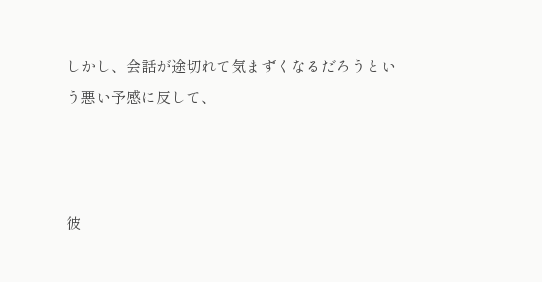しかし、会話が途切れて気まずくなるだろうという悪い予感に反して、



彼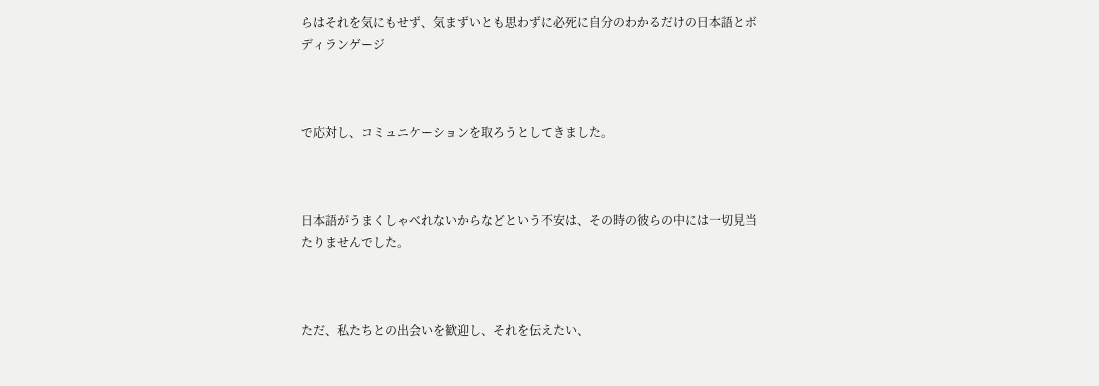らはそれを気にもせず、気まずいとも思わずに必死に自分のわかるだけの日本語とボディランゲージ



で応対し、コミュニケーションを取ろうとしてきました。



日本語がうまくしゃべれないからなどという不安は、その時の彼らの中には一切見当たりませんでした。



ただ、私たちとの出会いを歓迎し、それを伝えたい、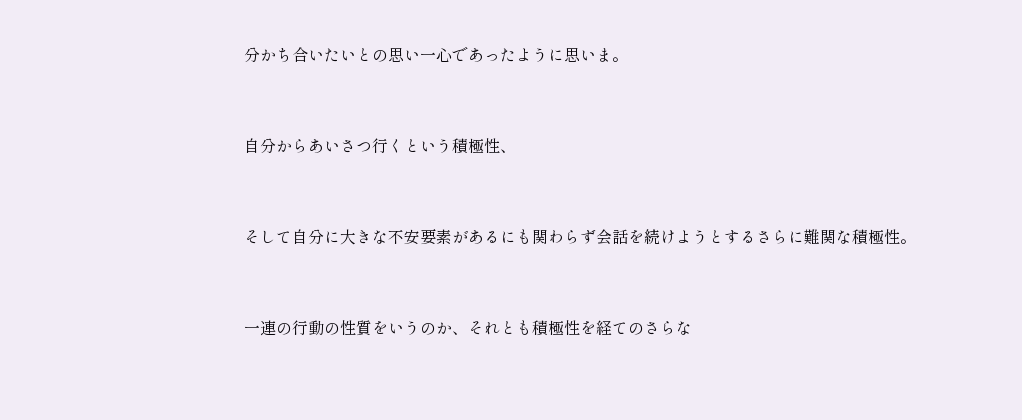分かち合いたいとの思い一心であったように思いま。



自分からあいさつ行くという積極性、



そして自分に大きな不安要素があるにも関わらず会話を続けようとするさらに難関な積極性。



一連の行動の性質をいうのか、それとも積極性を経てのさらな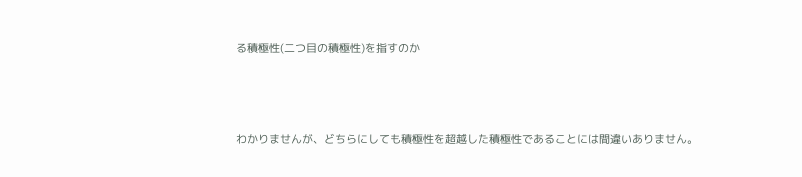る積極性(二つ目の積極性)を指すのか



わかりませんが、どちらにしても積極性を超越した積極性であることには間違いありません。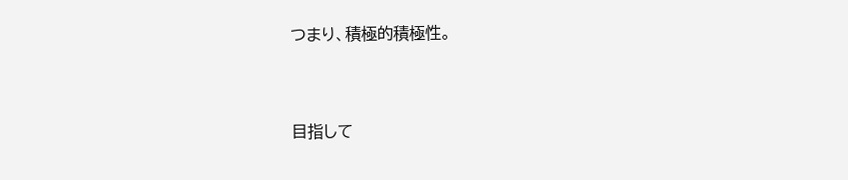つまり、積極的積極性。



目指して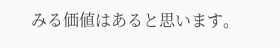みる価値はあると思います。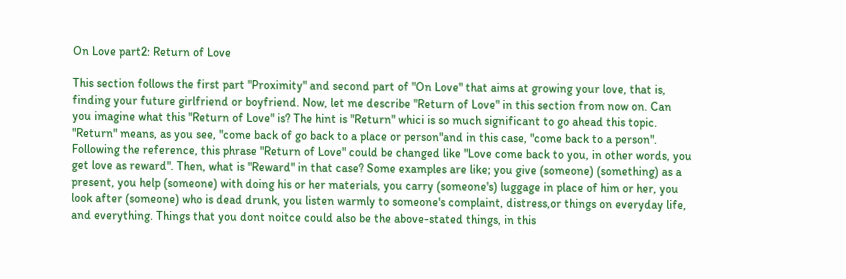On Love part2: Return of Love

This section follows the first part "Proximity" and second part of "On Love" that aims at growing your love, that is, finding your future girlfriend or boyfriend. Now, let me describe "Return of Love" in this section from now on. Can you imagine what this "Return of Love" is? The hint is "Return" whici is so much significant to go ahead this topic. "Return" means, as you see, "come back of go back to a place or person"and in this case, "come back to a person". Following the reference, this phrase "Return of Love" could be changed like "Love come back to you, in other words, you get love as reward". Then, what is "Reward" in that case? Some examples are like; you give (someone) (something) as a present, you help (someone) with doing his or her materials, you carry (someone's) luggage in place of him or her, you look after (someone) who is dead drunk, you listen warmly to someone's complaint, distress,or things on everyday life, and everything. Things that you dont noitce could also be the above-stated things, in this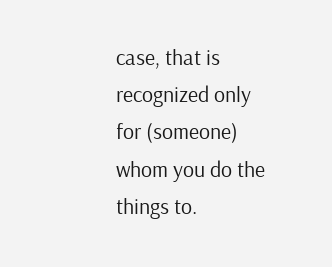case, that is recognized only for (someone) whom you do the things to.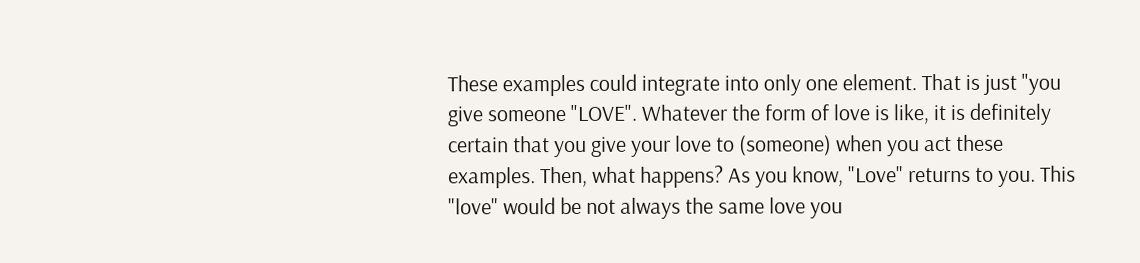These examples could integrate into only one element. That is just "you give someone "LOVE". Whatever the form of love is like, it is definitely certain that you give your love to (someone) when you act these examples. Then, what happens? As you know, "Love" returns to you. This "love" would be not always the same love you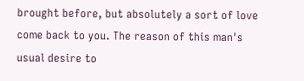brought before, but absolutely a sort of love come back to you. The reason of this man's usual desire to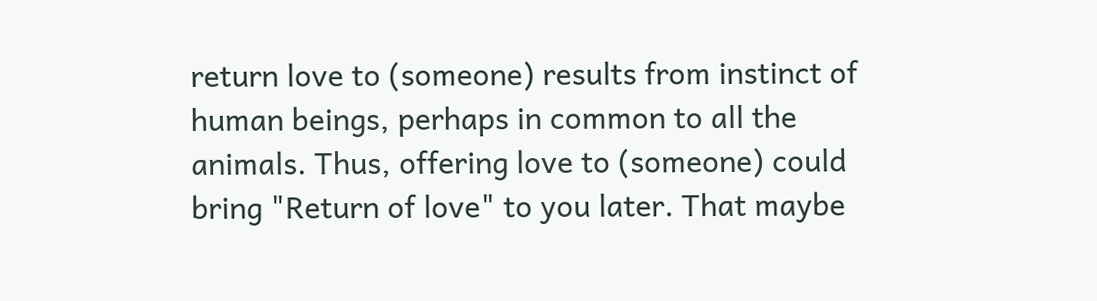return love to (someone) results from instinct of human beings, perhaps in common to all the animals. Thus, offering love to (someone) could bring "Return of love" to you later. That maybe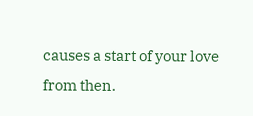causes a start of your love from then.